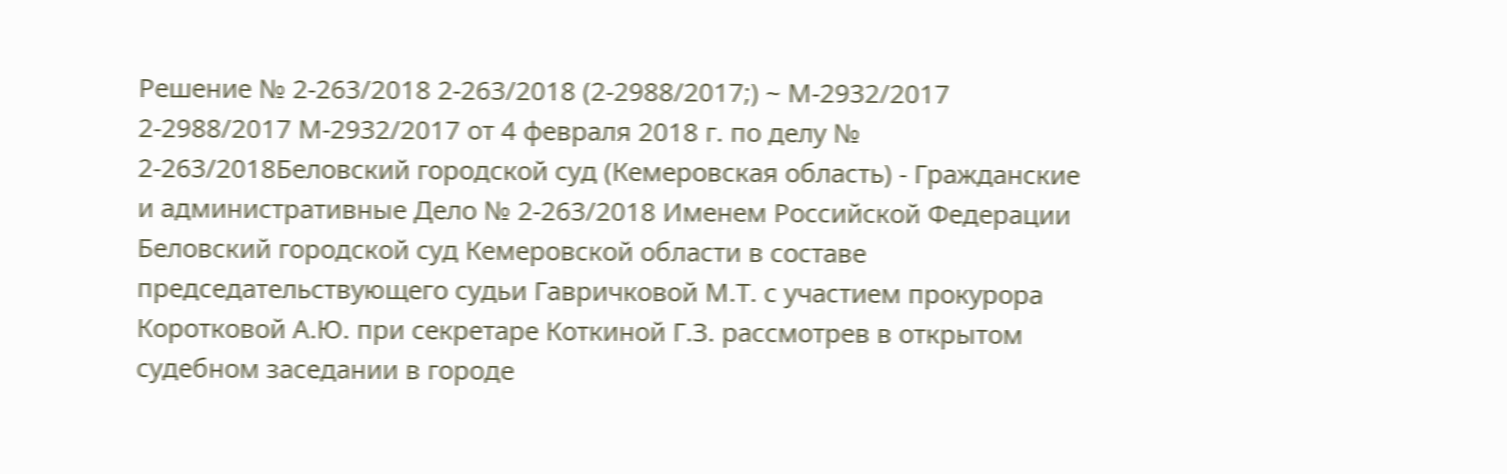Решение № 2-263/2018 2-263/2018 (2-2988/2017;) ~ М-2932/2017 2-2988/2017 М-2932/2017 от 4 февраля 2018 г. по делу № 2-263/2018Беловский городской суд (Кемеровская область) - Гражданские и административные Дело № 2-263/2018 Именем Российской Федерации Беловский городской суд Кемеровской области в составе председательствующего судьи Гавричковой М.Т. с участием прокурора Коротковой А.Ю. при секретаре Коткиной Г.З. рассмотрев в открытом судебном заседании в городе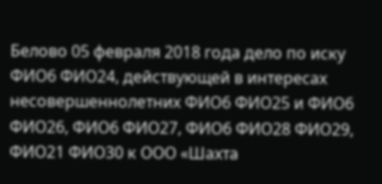Белово 05 февраля 2018 года дело по иску ФИО6 ФИО24, действующей в интересах несовершеннолетних ФИО6 ФИО25 и ФИО6 ФИО26, ФИО6 ФИО27, ФИО6 ФИО28 ФИО29, ФИО21 ФИО30 к ООО «Шахта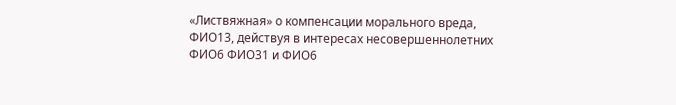«Листвяжная» о компенсации морального вреда, ФИО13, действуя в интересах несовершеннолетних ФИО6 ФИО31 и ФИО6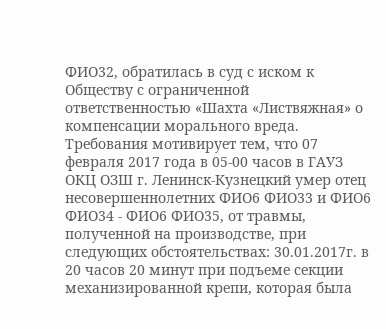ФИО32, обратилась в суд с иском к Обществу с ограниченной ответственностью «Шахта «Листвяжная» о компенсации морального вреда. Требования мотивирует тем, что 07 февраля 2017 года в 05-00 часов в ГАУЗ ОКЦ ОЗШ г. Ленинск-Кузнецкий умер отец несовершеннолетних ФИО6 ФИО33 и ФИО6 ФИО34 - ФИО6 ФИО35, от травмы, полученной на производстве, при следующих обстоятельствах: 30.01.2017г. в 20 часов 20 минут при подъеме секции механизированной крепи, которая была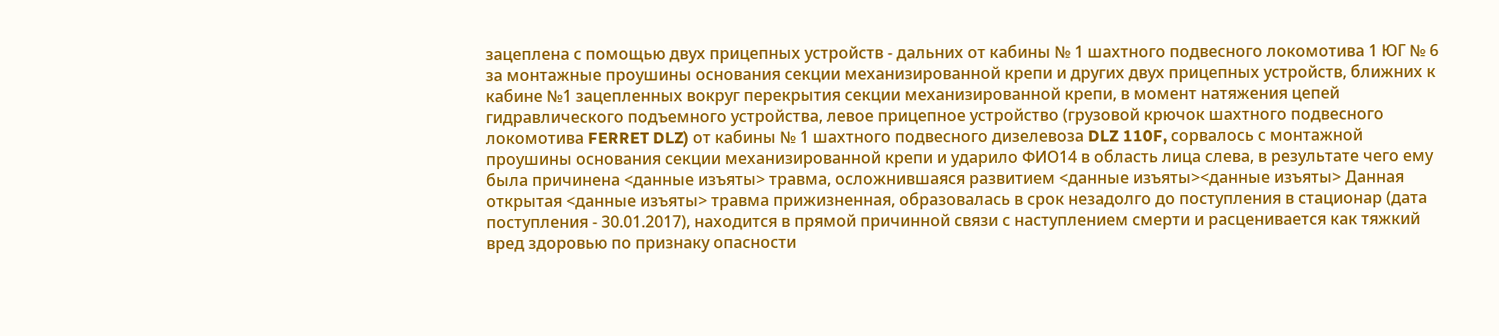зацеплена с помощью двух прицепных устройств - дальних от кабины № 1 шахтного подвесного локомотива 1 ЮГ № 6 за монтажные проушины основания секции механизированной крепи и других двух прицепных устройств, ближних к кабине №1 зацепленных вокруг перекрытия секции механизированной крепи, в момент натяжения цепей гидравлического подъемного устройства, левое прицепное устройство (грузовой крючок шахтного подвесного локомотива FERRET DLZ) от кабины № 1 шахтного подвесного дизелевоза DLZ 110F, сорвалось с монтажной проушины основания секции механизированной крепи и ударило ФИО14 в область лица слева, в результате чего ему была причинена <данные изъяты> травма, осложнившаяся развитием <данные изъяты><данные изъяты> Данная открытая <данные изъяты> травма прижизненная, образовалась в срок незадолго до поступления в стационар (дата поступления - 30.01.2017), находится в прямой причинной связи с наступлением смерти и расценивается как тяжкий вред здоровью по признаку опасности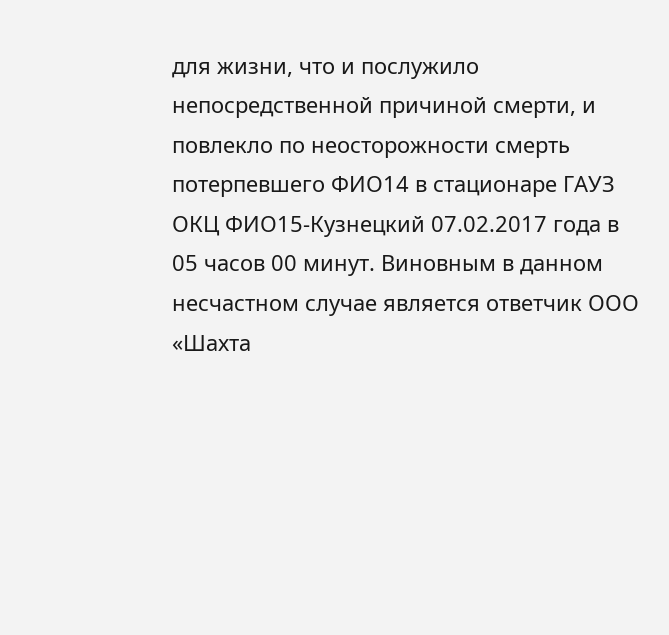для жизни, что и послужило непосредственной причиной смерти, и повлекло по неосторожности смерть потерпевшего ФИО14 в стационаре ГАУЗ ОКЦ ФИО15-Кузнецкий 07.02.2017 года в 05 часов 00 минут. Виновным в данном несчастном случае является ответчик ООО «Шахта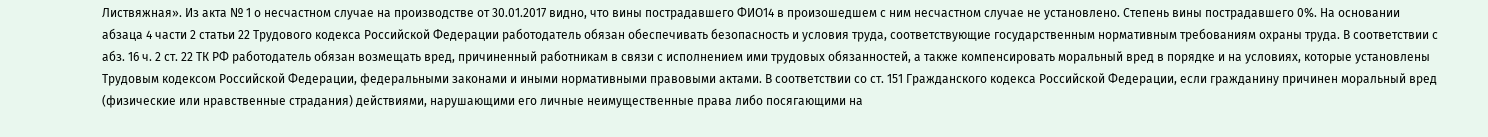Листвяжная». Из акта № 1 о несчастном случае на производстве от 30.01.2017 видно, что вины пострадавшего ФИО14 в произошедшем с ним несчастном случае не установлено. Степень вины пострадавшего 0%. На основании абзаца 4 части 2 статьи 22 Трудового кодекса Российской Федерации работодатель обязан обеспечивать безопасность и условия труда, соответствующие государственным нормативным требованиям охраны труда. В соответствии с абз. 16 ч. 2 ст. 22 ТК РФ работодатель обязан возмещать вред, причиненный работникам в связи с исполнением ими трудовых обязанностей, а также компенсировать моральный вред в порядке и на условиях, которые установлены Трудовым кодексом Российской Федерации, федеральными законами и иными нормативными правовыми актами. В соответствии со ст. 151 Гражданского кодекса Российской Федерации, если гражданину причинен моральный вред (физические или нравственные страдания) действиями, нарушающими его личные неимущественные права либо посягающими на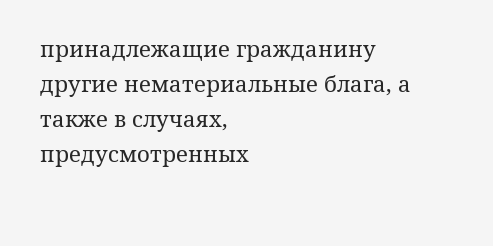принадлежащие гражданину другие нематериальные блага, а также в случаях, предусмотренных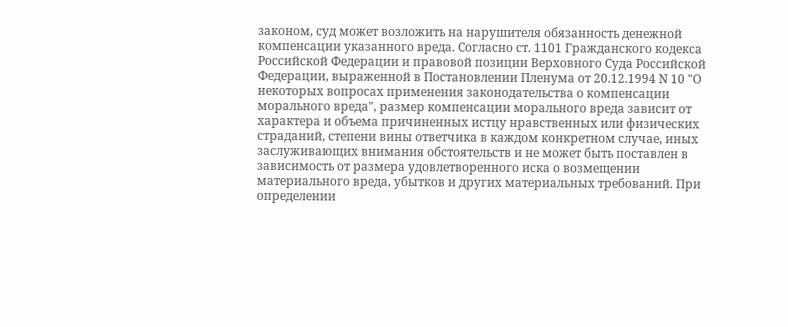законом, суд может возложить на нарушителя обязанность денежной компенсации указанного вреда. Согласно ст. 1101 Гражданского кодекса Российской Федерации и правовой позиции Верховного Суда Российской Федерации, выраженной в Постановлении Пленума от 20.12.1994 N 10 "О некоторых вопросах применения законодательства о компенсации морального вреда", размер компенсации морального вреда зависит от характера и объема причиненных истцу нравственных или физических страданий, степени вины ответчика в каждом конкретном случае, иных заслуживающих внимания обстоятельств и не может быть поставлен в зависимость от размера удовлетворенного иска о возмещении материального вреда, убытков и других материальных требований. При определении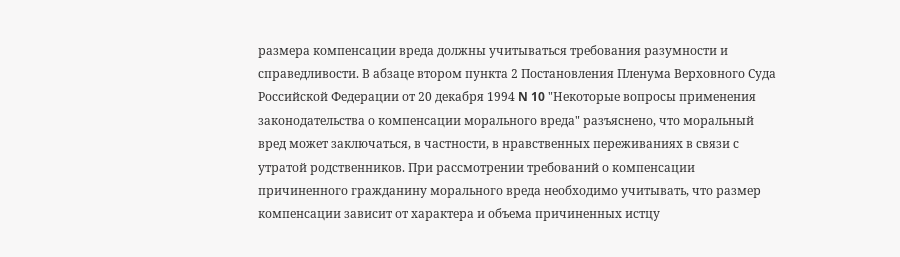размера компенсации вреда должны учитываться требования разумности и справедливости. В абзаце втором пункта 2 Постановления Пленума Верховного Суда Российской Федерации от 20 декабря 1994 N 10 "Некоторые вопросы применения законодательства о компенсации морального вреда" разъяснено, что моральный вред может заключаться, в частности, в нравственных переживаниях в связи с утратой родственников. При рассмотрении требований о компенсации причиненного гражданину морального вреда необходимо учитывать, что размер компенсации зависит от характера и объема причиненных истцу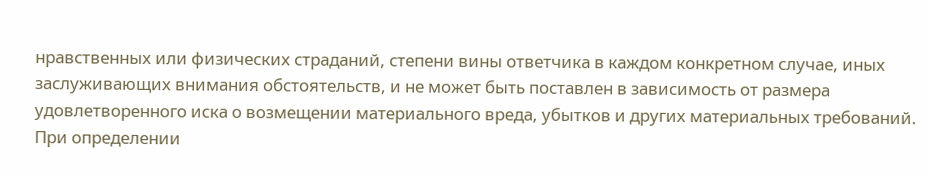нравственных или физических страданий, степени вины ответчика в каждом конкретном случае, иных заслуживающих внимания обстоятельств, и не может быть поставлен в зависимость от размера удовлетворенного иска о возмещении материального вреда, убытков и других материальных требований. При определении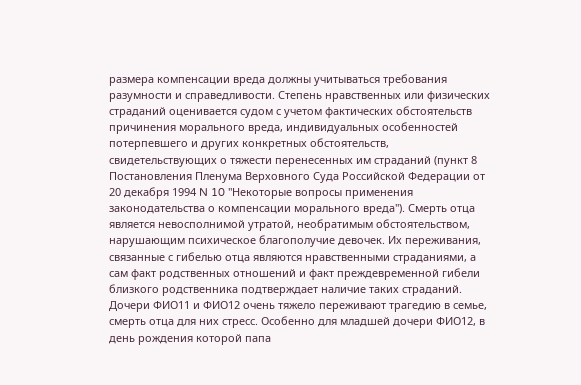размера компенсации вреда должны учитываться требования разумности и справедливости. Степень нравственных или физических страданий оценивается судом с учетом фактических обстоятельств причинения морального вреда, индивидуальных особенностей потерпевшего и других конкретных обстоятельств, свидетельствующих о тяжести перенесенных им страданий (пункт 8 Постановления Пленума Верховного Суда Российской Федерации от 20 декабря 1994 N 10 "Некоторые вопросы применения законодательства о компенсации морального вреда"). Смерть отца является невосполнимой утратой, необратимым обстоятельством, нарушающим психическое благополучие девочек. Их переживания, связанные с гибелью отца являются нравственными страданиями, а сам факт родственных отношений и факт преждевременной гибели близкого родственника подтверждает наличие таких страданий. Дочери ФИО11 и ФИО12 очень тяжело переживают трагедию в семье, смерть отца для них стресс. Особенно для младшей дочери ФИО12, в день рождения которой папа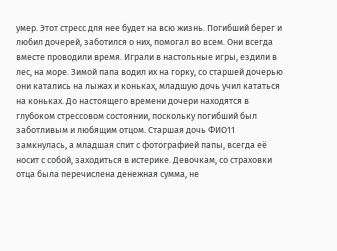умер. Этот стресс для нее будет на всю жизнь. Погибший берег и любил дочерей, заботился о них, помогал во всем. Они всегда вместе проводили время. Играли в настольные игры, ездили в лес, на море. Зимой папа водил их на горку, со старшей дочерью они катались на лыжах и коньках, младшую дочь учил кататься на коньках. До настоящего времени дочери находятся в глубоком стрессовом состоянии, поскольку погибший был заботливым и любящим отцом. Старшая дочь ФИО11 замкнулась, а младшая спит с фотографией папы, всегда её носит с собой, заходиться в истерике. Девочкам, со страховки отца была перечислена денежная сумма, не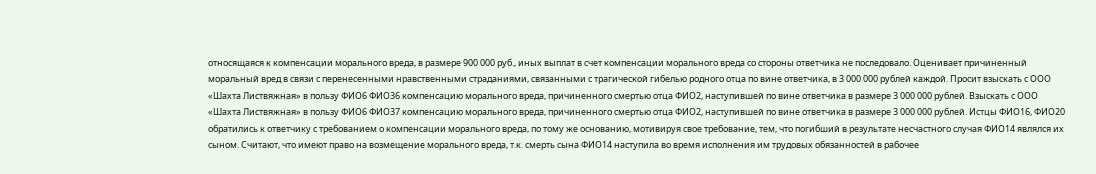относящаяся к компенсации морального вреда, в размере 900 000 руб., иных выплат в счет компенсации морального вреда со стороны ответчика не последовало. Оценивает причиненный моральный вред в связи с перенесенными нравственными страданиями, связанными с трагической гибелью родного отца по вине ответчика, в 3 000 000 рублей каждой. Просит взыскать с ООО «Шахта Листвяжная» в пользу ФИО6 ФИО36 компенсацию морального вреда, причиненного смертью отца ФИО2, наступившей по вине ответчика в размере 3 000 000 рублей. Взыскать с ООО «Шахта Листвяжная» в пользу ФИО6 ФИО37 компенсацию морального вреда, причиненного смертью отца ФИО2, наступившей по вине ответчика в размере 3 000 000 рублей. Истцы ФИО16, ФИО20 обратились к ответчику с требованием о компенсации морального вреда, по тому же основанию, мотивируя свое требование, тем, что погибший в результате несчастного случая ФИО14 являлся их сыном. Считают, что имеют право на возмещение морального вреда, т.к. смерть сына ФИО14 наступила во время исполнения им трудовых обязанностей в рабочее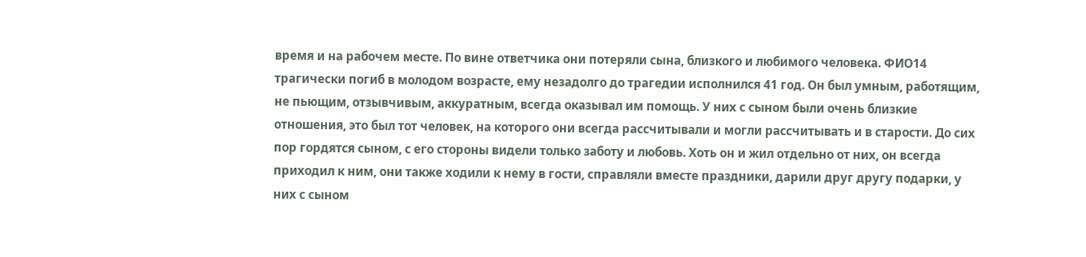время и на рабочем месте. По вине ответчика они потеряли сына, близкого и любимого человека. ФИО14 трагически погиб в молодом возрасте, ему незадолго до трагедии исполнился 41 год. Он был умным, работящим, не пьющим, отзывчивым, аккуратным, всегда оказывал им помощь. У них с сыном были очень близкие отношения, это был тот человек, на которого они всегда рассчитывали и могли рассчитывать и в старости. До сих пор гордятся сыном, с его стороны видели только заботу и любовь. Хоть он и жил отдельно от них, он всегда приходил к ним, они также ходили к нему в гости, справляли вместе праздники, дарили друг другу подарки, у них с сыном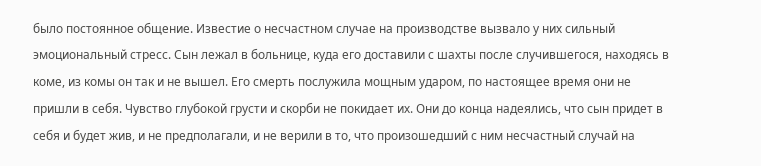было постоянное общение. Известие о несчастном случае на производстве вызвало у них сильный эмоциональный стресс. Сын лежал в больнице, куда его доставили с шахты после случившегося, находясь в коме, из комы он так и не вышел. Его смерть послужила мощным ударом, по настоящее время они не пришли в себя. Чувство глубокой грусти и скорби не покидает их. Они до конца надеялись, что сын придет в себя и будет жив, и не предполагали, и не верили в то, что произошедший с ним несчастный случай на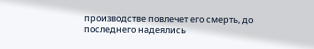производстве повлечет его смерть, до последнего надеялись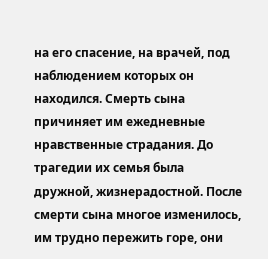на его спасение, на врачей, под наблюдением которых он находился. Смерть сына причиняет им ежедневные нравственные страдания. До трагедии их семья была дружной, жизнерадостной. После смерти сына многое изменилось, им трудно пережить горе, они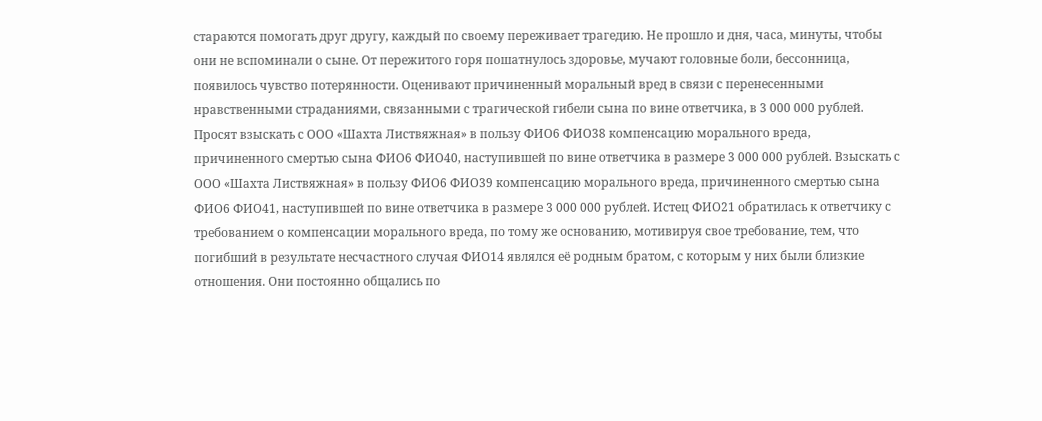стараются помогать друг другу, каждый по своему переживает трагедию. Не прошло и дня, часа, минуты, чтобы они не вспоминали о сыне. От пережитого горя пошатнулось здоровье, мучают головные боли, бессонница, появилось чувство потерянности. Оценивают причиненный моральный вред в связи с перенесенными нравственными страданиями, связанными с трагической гибели сына по вине ответчика, в 3 000 000 рублей. Просят взыскать с ООО «Шахта Листвяжная» в пользу ФИО6 ФИО38 компенсацию морального вреда, причиненного смертью сына ФИО6 ФИО40, наступившей по вине ответчика в размере 3 000 000 рублей. Взыскать с ООО «Шахта Листвяжная» в пользу ФИО6 ФИО39 компенсацию морального вреда, причиненного смертью сына ФИО6 ФИО41, наступившей по вине ответчика в размере 3 000 000 рублей. Истец ФИО21 обратилась к ответчику с требованием о компенсации морального вреда, по тому же основанию, мотивируя свое требование, тем, что погибший в результате несчастного случая ФИО14 являлся её родным братом, с которым у них были близкие отношения. Они постоянно общались по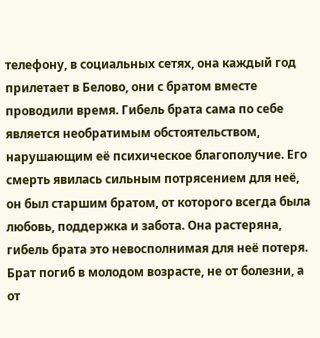телефону, в социальных сетях, она каждый год прилетает в Белово, они с братом вместе проводили время. Гибель брата сама по себе является необратимым обстоятельством, нарушающим её психическое благополучие. Его смерть явилась сильным потрясением для неё, он был старшим братом, от которого всегда была любовь, поддержка и забота. Она растеряна, гибель брата это невосполнимая для неё потеря. Брат погиб в молодом возрасте, не от болезни, а от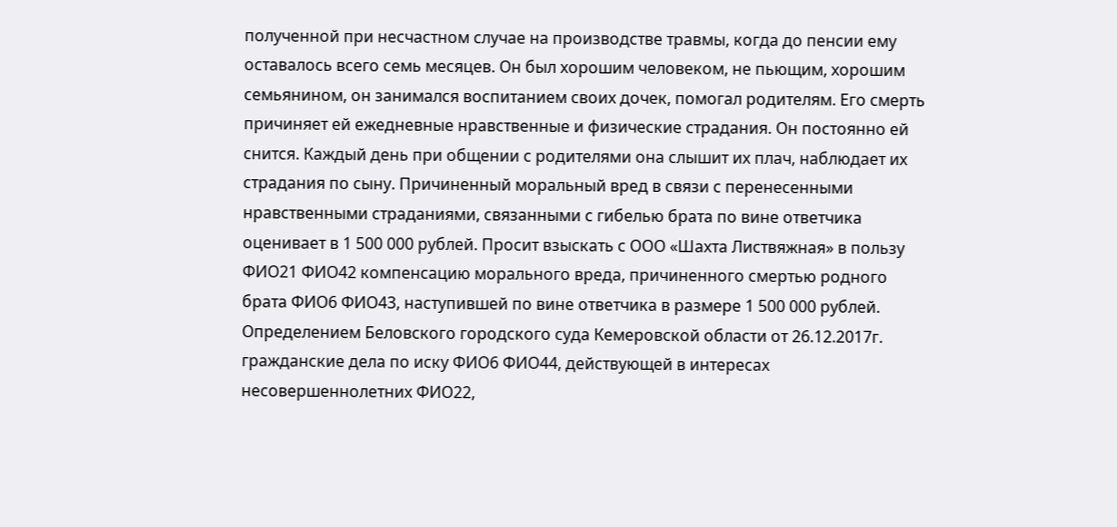полученной при несчастном случае на производстве травмы, когда до пенсии ему оставалось всего семь месяцев. Он был хорошим человеком, не пьющим, хорошим семьянином, он занимался воспитанием своих дочек, помогал родителям. Его смерть причиняет ей ежедневные нравственные и физические страдания. Он постоянно ей снится. Каждый день при общении с родителями она слышит их плач, наблюдает их страдания по сыну. Причиненный моральный вред в связи с перенесенными нравственными страданиями, связанными с гибелью брата по вине ответчика оценивает в 1 500 000 рублей. Просит взыскать с ООО «Шахта Листвяжная» в пользу ФИО21 ФИО42 компенсацию морального вреда, причиненного смертью родного брата ФИО6 ФИО43, наступившей по вине ответчика в размере 1 500 000 рублей. Определением Беловского городского суда Кемеровской области от 26.12.2017г. гражданские дела по иску ФИО6 ФИО44, действующей в интересах несовершеннолетних ФИО22,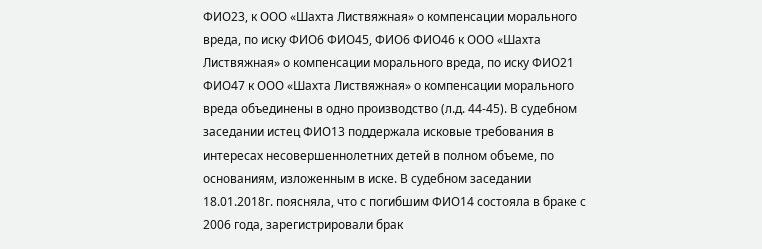ФИО23, к ООО «Шахта Листвяжная» о компенсации морального вреда, по иску ФИО6 ФИО45, ФИО6 ФИО46 к ООО «Шахта Листвяжная» о компенсации морального вреда, по иску ФИО21 ФИО47 к ООО «Шахта Листвяжная» о компенсации морального вреда объединены в одно производство (л.д. 44-45). В судебном заседании истец ФИО13 поддержала исковые требования в интересах несовершеннолетних детей в полном объеме, по основаниям, изложенным в иске. В судебном заседании 18.01.2018г. поясняла, что с погибшим ФИО14 состояла в браке с 2006 года, зарегистрировали брак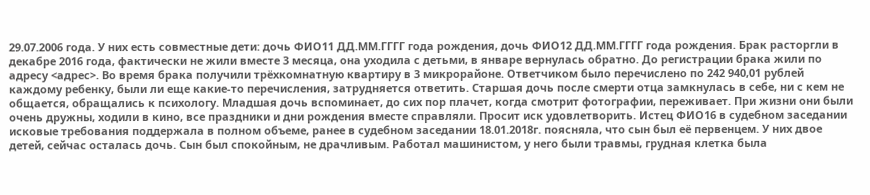29.07.2006 года. У них есть совместные дети: дочь ФИО11 ДД.ММ.ГГГГ года рождения, дочь ФИО12 ДД.ММ.ГГГГ года рождения. Брак расторгли в декабре 2016 года, фактически не жили вместе 3 месяца, она уходила с детьми, в январе вернулась обратно. До регистрации брака жили по адресу <адрес>. Во время брака получили трёхкомнатную квартиру в 3 микрорайоне. Ответчиком было перечислено по 242 940,01 рублей каждому ребенку, были ли еще какие-то перечисления, затрудняется ответить. Старшая дочь после смерти отца замкнулась в себе, ни с кем не общается, обращались к психологу. Младшая дочь вспоминает, до сих пор плачет, когда смотрит фотографии, переживает. При жизни они были очень дружны, ходили в кино, все праздники и дни рождения вместе справляли. Просит иск удовлетворить. Истец ФИО16 в судебном заседании исковые требования поддержала в полном объеме, ранее в судебном заседании 18.01.2018г. поясняла, что сын был её первенцем. У них двое детей, сейчас осталась дочь. Сын был спокойным, не драчливым. Работал машинистом, у него были травмы, грудная клетка была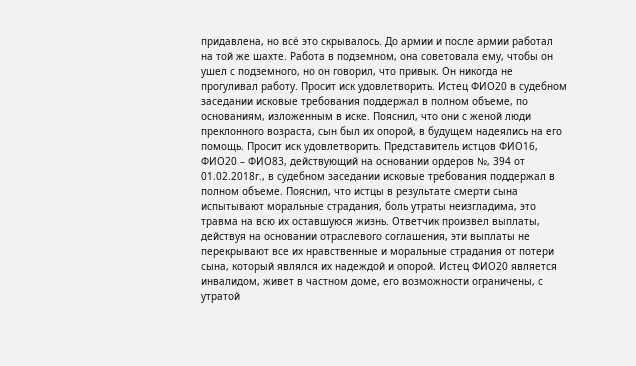придавлена, но всё это скрывалось. До армии и после армии работал на той же шахте. Работа в подземном, она советовала ему, чтобы он ушел с подземного, но он говорил, что привык. Он никогда не прогуливал работу. Просит иск удовлетворить. Истец ФИО20 в судебном заседании исковые требования поддержал в полном объеме, по основаниям, изложенным в иске. Пояснил, что они с женой люди преклонного возраста, сын был их опорой, в будущем надеялись на его помощь. Просит иск удовлетворить. Представитель истцов ФИО16, ФИО20 – ФИО83, действующий на основании ордеров №, 394 от 01.02.2018г., в судебном заседании исковые требования поддержал в полном объеме. Пояснил, что истцы в результате смерти сына испытывают моральные страдания, боль утраты неизгладима, это травма на всю их оставшуюся жизнь. Ответчик произвел выплаты, действуя на основании отраслевого соглашения, эти выплаты не перекрывают все их нравственные и моральные страдания от потери сына, который являлся их надеждой и опорой. Истец ФИО20 является инвалидом, живет в частном доме, его возможности ограничены, с утратой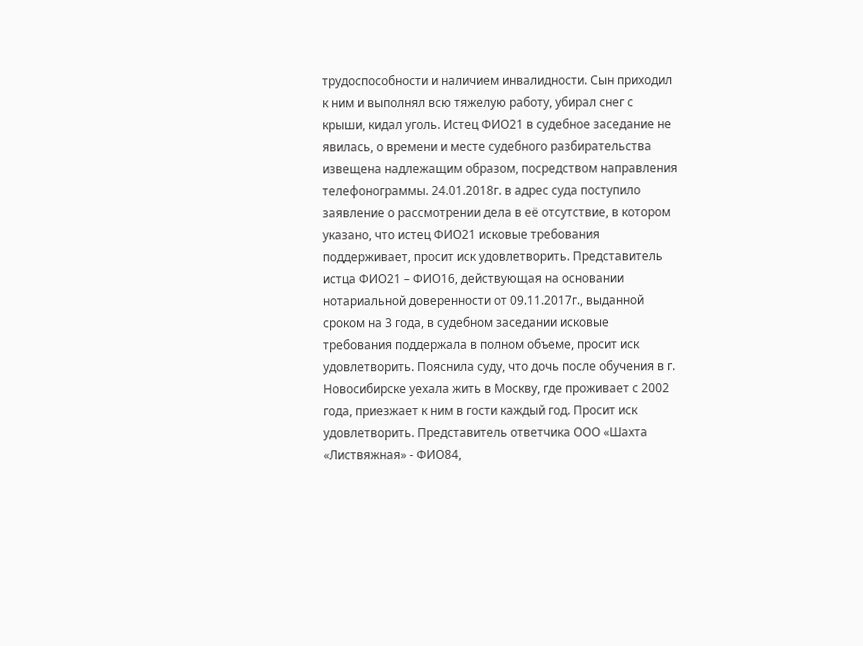трудоспособности и наличием инвалидности. Сын приходил к ним и выполнял всю тяжелую работу, убирал снег с крыши, кидал уголь. Истец ФИО21 в судебное заседание не явилась, о времени и месте судебного разбирательства извещена надлежащим образом, посредством направления телефонограммы. 24.01.2018г. в адрес суда поступило заявление о рассмотрении дела в её отсутствие, в котором указано, что истец ФИО21 исковые требования поддерживает, просит иск удовлетворить. Представитель истца ФИО21 – ФИО16, действующая на основании нотариальной доверенности от 09.11.2017г., выданной сроком на 3 года, в судебном заседании исковые требования поддержала в полном объеме, просит иск удовлетворить. Пояснила суду, что дочь после обучения в г. Новосибирске уехала жить в Москву, где проживает с 2002 года, приезжает к ним в гости каждый год. Просит иск удовлетворить. Представитель ответчика ООО «Шахта «Листвяжная» - ФИО84,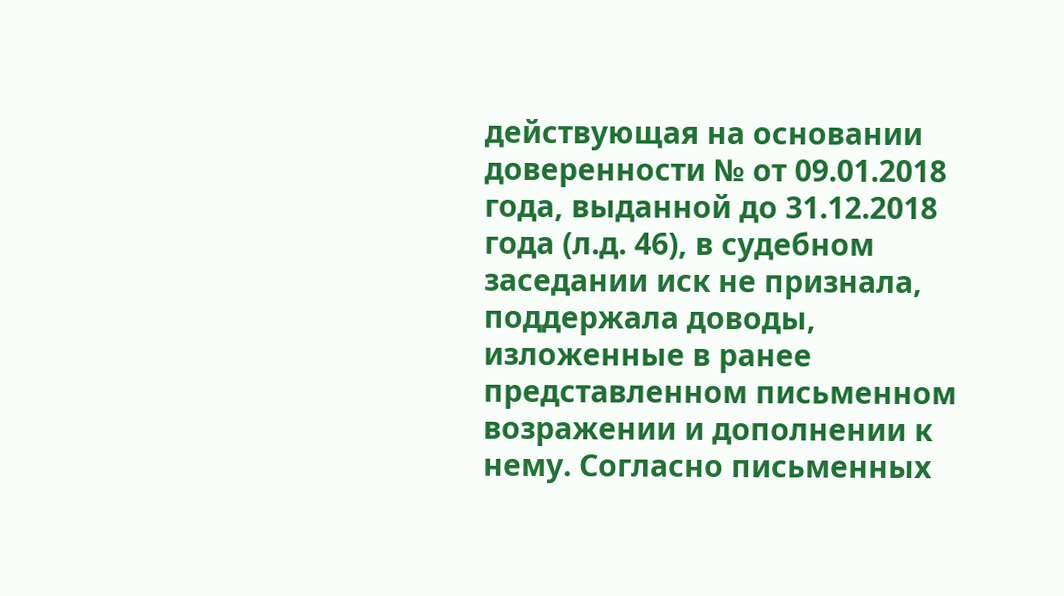действующая на основании доверенности № от 09.01.2018 года, выданной до 31.12.2018 года (л.д. 46), в судебном заседании иск не признала, поддержала доводы, изложенные в ранее представленном письменном возражении и дополнении к нему. Согласно письменных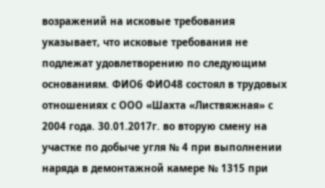возражений на исковые требования указывает, что исковые требования не подлежат удовлетворению по следующим основаниям. ФИО6 ФИО48 состоял в трудовых отношениях с ООО «Шахта «Листвяжная» с 2004 года. 30.01.2017г. во вторую смену на участке по добыче угля № 4 при выполнении наряда в демонтажной камере № 1315 при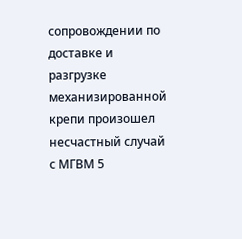сопровождении по доставке и разгрузке механизированной крепи произошел несчастный случай с МГВМ 5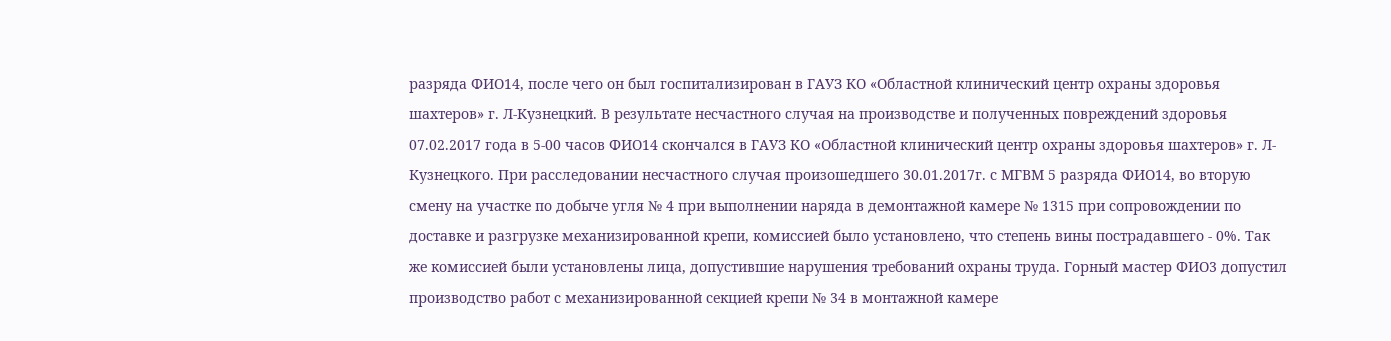разряда ФИО14, после чего он был госпитализирован в ГАУЗ КО «Областной клинический центр охраны здоровья шахтеров» г. Л-Кузнецкий. В результате несчастного случая на производстве и полученных повреждений здоровья 07.02.2017 года в 5-00 часов ФИО14 скончался в ГАУЗ КО «Областной клинический центр охраны здоровья шахтеров» г. Л-Кузнецкого. При расследовании несчастного случая произошедшего 30.01.2017г. с МГВМ 5 разряда ФИО14, во вторую смену на участке по добыче угля № 4 при выполнении наряда в демонтажной камере № 1315 при сопровождении по доставке и разгрузке механизированной крепи, комиссией было установлено, что степень вины пострадавшего - 0%. Так же комиссией были установлены лица, допустившие нарушения требований охраны труда. Горный мастер ФИО3 допустил производство работ с механизированной секцией крепи № 34 в монтажной камере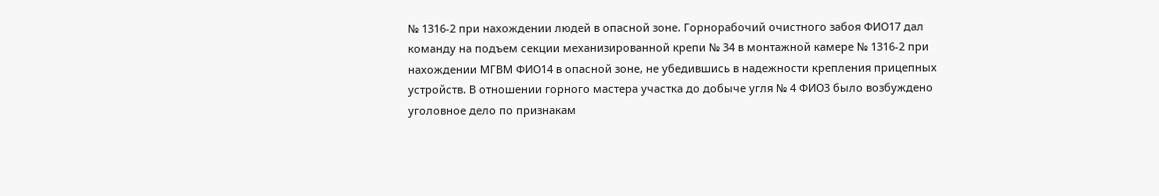№ 1316-2 при нахождении людей в опасной зоне. Горнорабочий очистного забоя ФИО17 дал команду на подъем секции механизированной крепи № 34 в монтажной камере № 1316-2 при нахождении МГВМ ФИО14 в опасной зоне, не убедившись в надежности крепления прицепных устройств. В отношении горного мастера участка до добыче угля № 4 ФИО3 было возбуждено уголовное дело по признакам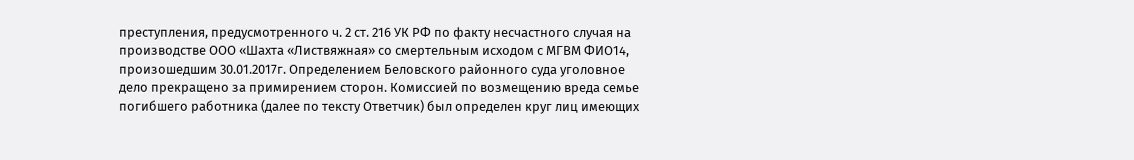преступления, предусмотренного ч. 2 ст. 216 УК РФ по факту несчастного случая на производстве ООО «Шахта «Листвяжная» со смертельным исходом с МГВМ ФИО14, произошедшим 30.01.2017г. Определением Беловского районного суда уголовное дело прекращено за примирением сторон. Комиссией по возмещению вреда семье погибшего работника (далее по тексту Ответчик) был определен круг лиц имеющих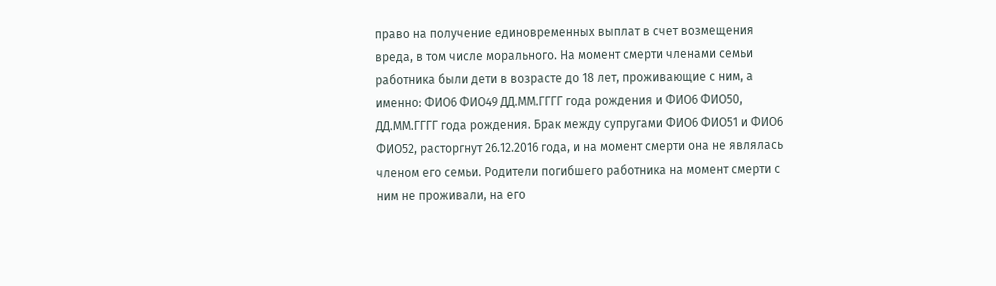право на получение единовременных выплат в счет возмещения вреда, в том числе морального. На момент смерти членами семьи работника были дети в возрасте до 18 лет, проживающие с ним, а именно: ФИО6 ФИО49 ДД.ММ.ГГГГ года рождения и ФИО6 ФИО50, ДД.ММ.ГГГГ года рождения. Брак между супругами ФИО6 ФИО51 и ФИО6 ФИО52, расторгнут 26.12.2016 года, и на момент смерти она не являлась членом его семьи. Родители погибшего работника на момент смерти с ним не проживали, на его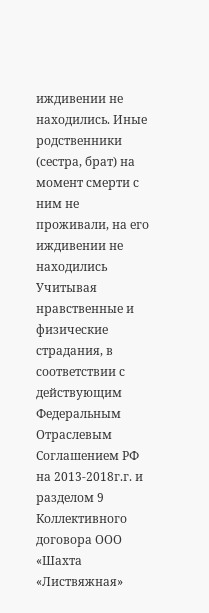иждивении не находились. Иные родственники (сестра, брат) на момент смерти с ним не проживали, на его иждивении не находились Учитывая нравственные и физические страдания, в соответствии с действующим Федеральным Отраслевым Соглашением РФ на 2013-2018г.г. и разделом 9 Коллективного договора ООО «Шахта «Листвяжная»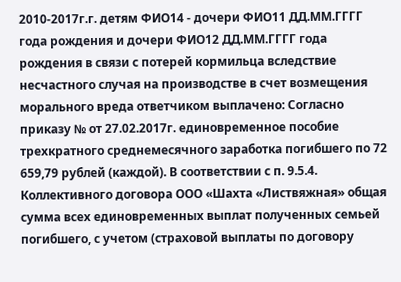2010-2017г.г. детям ФИО14 - дочери ФИО11 ДД.ММ.ГГГГ года рождения и дочери ФИО12 ДД.ММ.ГГГГ года рождения в связи с потерей кормильца вследствие несчастного случая на производстве в счет возмещения морального вреда ответчиком выплачено: Согласно приказу № от 27.02.2017г. единовременное пособие трехкратного среднемесячного заработка погибшего по 72 659,79 рублей (каждой). В соответствии с п. 9.5.4. Коллективного договора ООО «Шахта «Листвяжная» общая сумма всех единовременных выплат полученных семьей погибшего, с учетом (страховой выплаты по договору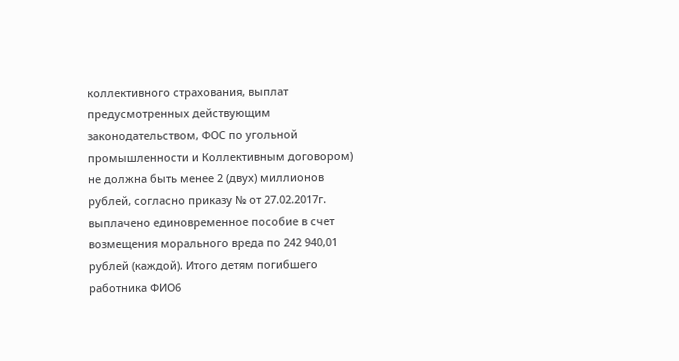коллективного страхования, выплат предусмотренных действующим законодательством, ФОС по угольной промышленности и Коллективным договором) не должна быть менее 2 (двух) миллионов рублей, согласно приказу № от 27.02.2017г. выплачено единовременное пособие в счет возмещения морального вреда по 242 940,01 рублей (каждой). Итого детям погибшего работника ФИО6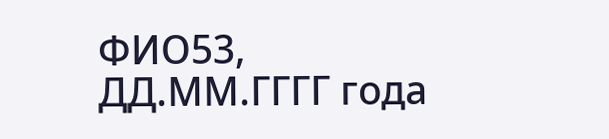ФИО53, ДД.ММ.ГГГГ года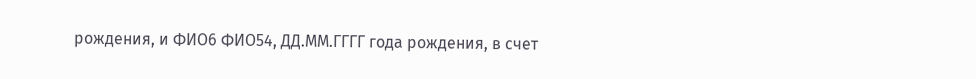рождения, и ФИО6 ФИО54, ДД.ММ.ГГГГ года рождения, в счет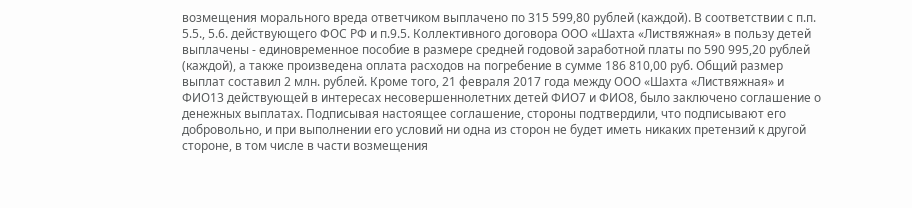возмещения морального вреда ответчиком выплачено по 315 599,80 рублей (каждой). В соответствии с п.п. 5.5., 5.6. действующего ФОС РФ и п.9.5. Коллективного договора ООО «Шахта «Листвяжная» в пользу детей выплачены - единовременное пособие в размере средней годовой заработной платы по 590 995,20 рублей (каждой), а также произведена оплата расходов на погребение в сумме 186 810,00 руб. Общий размер выплат составил 2 млн. рублей. Кроме того, 21 февраля 2017 года между ООО «Шахта «Листвяжная» и ФИО13 действующей в интересах несовершеннолетних детей ФИО7 и ФИО8, было заключено соглашение о денежных выплатах. Подписывая настоящее соглашение, стороны подтвердили, что подписывают его добровольно, и при выполнении его условий ни одна из сторон не будет иметь никаких претензий к другой стороне, в том числе в части возмещения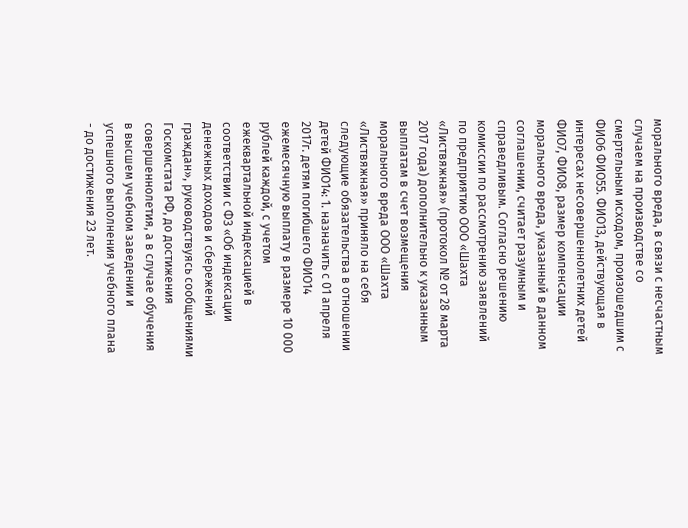морального вреда, в связи с несчастным случаем на производстве со смертельным исходом, произошедшим с ФИО6 ФИО55. ФИО13, действующая в интересах несовершеннолетних детей ФИО7, ФИО8, размер компенсации морального вреда, указанный в данном соглашении, считает разумным и справедливым. Согласно решению комиссии по рассмотрению заявлений по предприятию ООО «Шахта «Листвяжная» (протокол № от 28 марта 2017 года) дополнительно к указанным выплатам в счет возмещения морального вреда ООО «Шахта «Листвяжная» приняло на себя следующие обязательства в отношении детей ФИО14: 1. назначить с 01 апреля 2017г. детям погибшего ФИО14 ежемесячную выплату в размере 10 000 рублей каждой, с учетом ежеквартальной индексацией в соответствии с ФЗ «Об индексации денежных доходов и сбережений граждан», руководствуясь сообщениями Госкомстата РФ, до достижения совершеннолетия, а в случае обучения в высшем учебном заведении и успешного выполнения учебного плана - до достижения 23 лет.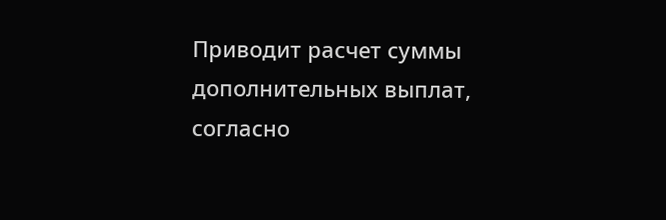Приводит расчет суммы дополнительных выплат, согласно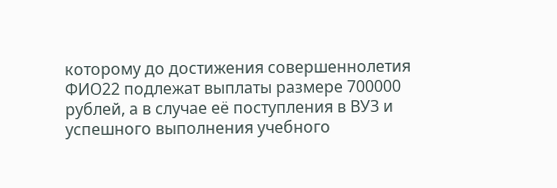которому до достижения совершеннолетия ФИО22 подлежат выплаты размере 700000 рублей, а в случае её поступления в ВУЗ и успешного выполнения учебного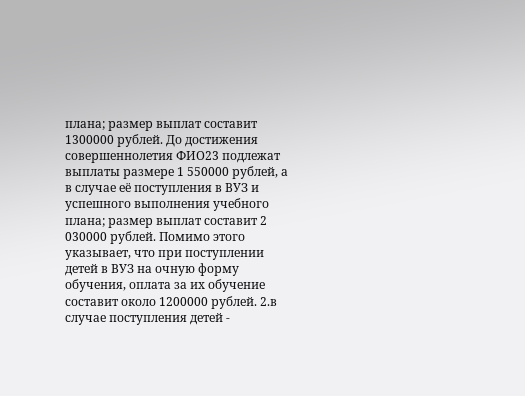плана; размер выплат составит 1300000 рублей. До достижения совершеннолетия ФИО23 подлежат выплаты размере 1 550000 рублей, а в случае её поступления в ВУЗ и успешного выполнения учебного плана; размер выплат составит 2 030000 рублей. Помимо этого указывает, что при поступлении детей в ВУЗ на очную форму обучения, оплата за их обучение составит около 1200000 рублей. 2.в случае поступления детей -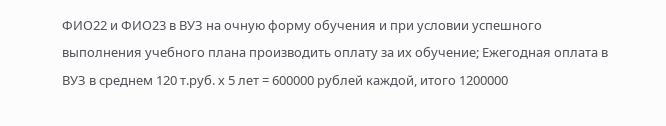ФИО22 и ФИО23 в ВУЗ на очную форму обучения и при условии успешного выполнения учебного плана производить оплату за их обучение; Ежегодная оплата в ВУЗ в среднем 120 т.руб. х 5 лет = 600000 рублей каждой, итого 1200000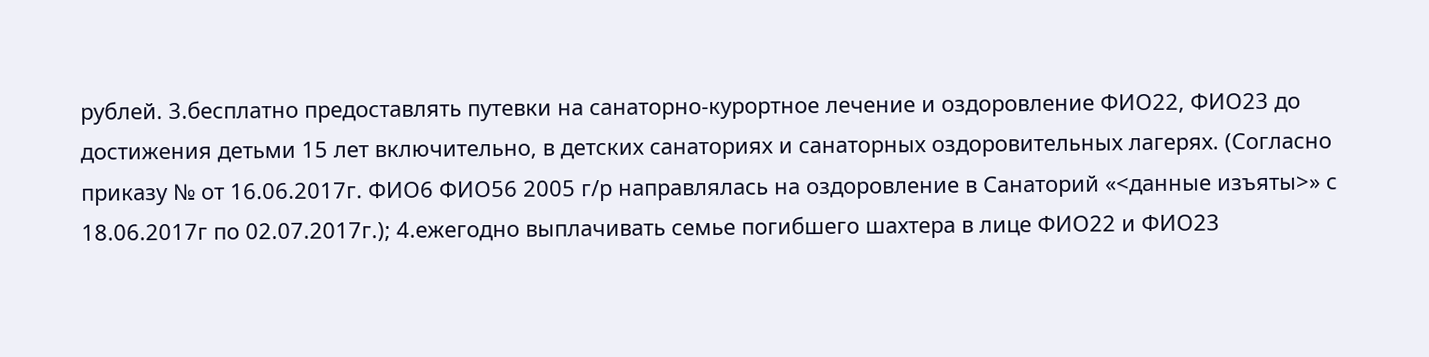рублей. 3.бесплатно предоставлять путевки на санаторно-курортное лечение и оздоровление ФИО22, ФИО23 до достижения детьми 15 лет включительно, в детских санаториях и санаторных оздоровительных лагерях. (Согласно приказу № от 16.06.2017г. ФИО6 ФИО56 2005 г/р направлялась на оздоровление в Санаторий «<данные изъяты>» с 18.06.2017г по 02.07.2017г.); 4.ежегодно выплачивать семье погибшего шахтера в лице ФИО22 и ФИО23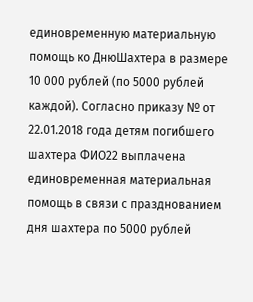единовременную материальную помощь ко ДнюШахтера в размере 10 000 рублей (по 5000 рублей каждой). Согласно приказу № от 22.01.2018 года детям погибшего шахтера ФИО22 выплачена единовременная материальная помощь в связи с празднованием дня шахтера по 5000 рублей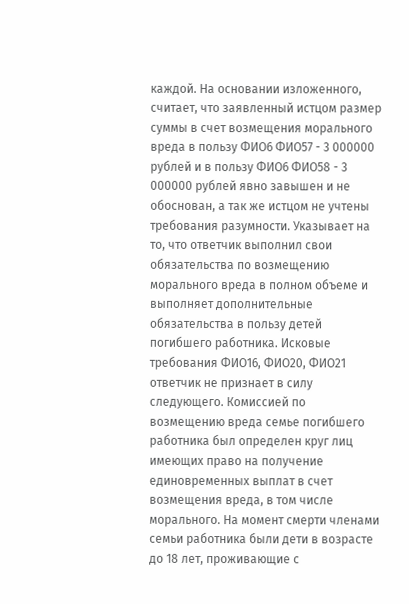каждой. На основании изложенного, считает, что заявленный истцом размер суммы в счет возмещения морального вреда в пользу ФИО6 ФИО57 - 3 000000 рублей и в пользу ФИО6 ФИО58 - 3 000000 рублей явно завышен и не обоснован, а так же истцом не учтены требования разумности. Указывает на то, что ответчик выполнил свои обязательства по возмещению морального вреда в полном объеме и выполняет дополнительные обязательства в пользу детей погибшего работника. Исковые требования ФИО16, ФИО20, ФИО21 ответчик не признает в силу следующего. Комиссией по возмещению вреда семье погибшего работника был определен круг лиц имеющих право на получение единовременных выплат в счет возмещения вреда, в том числе морального. На момент смерти членами семьи работника были дети в возрасте до 18 лет, проживающие с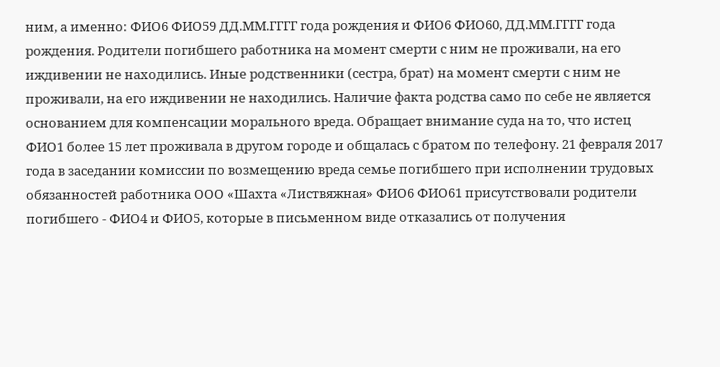ним, а именно: ФИО6 ФИО59 ДД.ММ.ГГГГ года рождения и ФИО6 ФИО60, ДД.ММ.ГГГГ года рождения. Родители погибшего работника на момент смерти с ним не проживали, на его иждивении не находились. Иные родственники (сестра, брат) на момент смерти с ним не проживали, на его иждивении не находились. Наличие факта родства само по себе не является основанием для компенсации морального вреда. Обращает внимание суда на то, что истец ФИО1 более 15 лет проживала в другом городе и общалась с братом по телефону. 21 февраля 2017 года в заседании комиссии по возмещению вреда семье погибшего при исполнении трудовых обязанностей работника ООО «Шахта «Листвяжная» ФИО6 ФИО61 присутствовали родители погибшего - ФИО4 и ФИО5, которые в письменном виде отказались от получения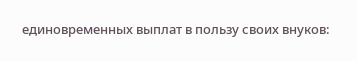единовременных выплат в пользу своих внуков: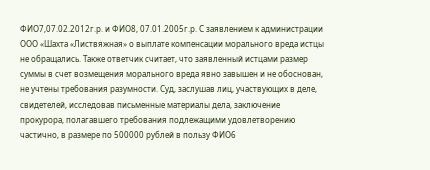ФИО7,07.02.2012г.р. и ФИО8, 07.01.2005г.р. С заявлением к администрации ООО «Шахта «Листвяжная» о выплате компенсации морального вреда истцы не обращались. Также ответчик считает, что заявленный истцами размер суммы в счет возмещения морального вреда явно завышен и не обоснован, не учтены требования разумности. Суд, заслушав лиц, участвующих в деле, свидетелей, исследовав письменные материалы дела, заключение прокурора, полагавшего требования подлежащими удовлетворению частично, в размере по 500000 рублей в пользу ФИО6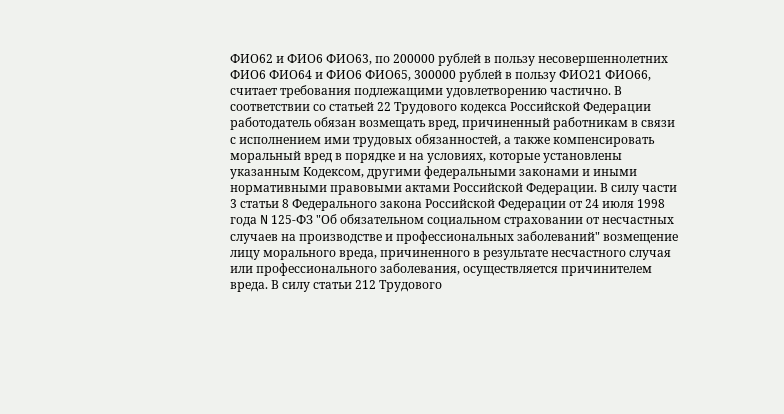ФИО62 и ФИО6 ФИО63, по 200000 рублей в пользу несовершеннолетних ФИО6 ФИО64 и ФИО6 ФИО65, 300000 рублей в пользу ФИО21 ФИО66, считает требования подлежащими удовлетворению частично. В соответствии со статьей 22 Трудового кодекса Российской Федерации работодатель обязан возмещать вред, причиненный работникам в связи с исполнением ими трудовых обязанностей, а также компенсировать моральный вред в порядке и на условиях, которые установлены указанным Кодексом, другими федеральными законами и иными нормативными правовыми актами Российской Федерации. В силу части 3 статьи 8 Федерального закона Российской Федерации от 24 июля 1998 года N 125-ФЗ "Об обязательном социальном страховании от несчастных случаев на производстве и профессиональных заболеваний" возмещение лицу морального вреда, причиненного в результате несчастного случая или профессионального заболевания, осуществляется причинителем вреда. В силу статьи 212 Трудового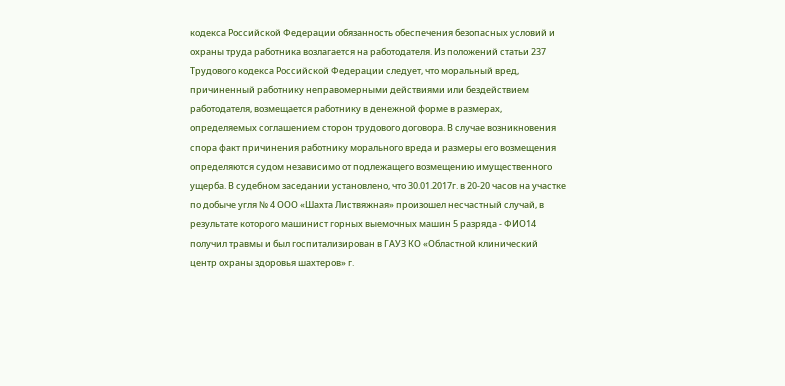кодекса Российской Федерации обязанность обеспечения безопасных условий и охраны труда работника возлагается на работодателя. Из положений статьи 237 Трудового кодекса Российской Федерации следует, что моральный вред, причиненный работнику неправомерными действиями или бездействием работодателя, возмещается работнику в денежной форме в размерах, определяемых соглашением сторон трудового договора. В случае возникновения спора факт причинения работнику морального вреда и размеры его возмещения определяются судом независимо от подлежащего возмещению имущественного ущерба. В судебном заседании установлено, что 30.01.2017г. в 20-20 часов на участке по добыче угля № 4 ООО «Шахта Листвяжная» произошел несчастный случай, в результате которого машинист горных выемочных машин 5 разряда - ФИО14 получил травмы и был госпитализирован в ГАУЗ КО «Областной клинический центр охраны здоровья шахтеров» г.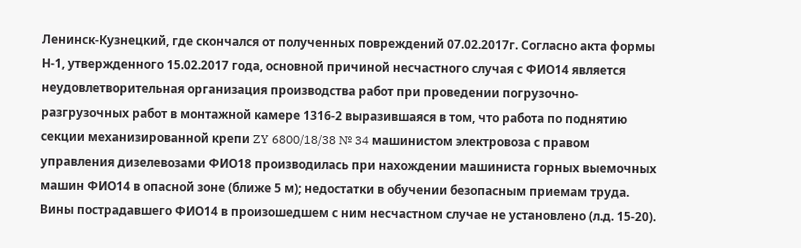Ленинск-Кузнецкий, где скончался от полученных повреждений 07.02.2017г. Согласно акта формы Н-1, утвержденного 15.02.2017 года, основной причиной несчастного случая с ФИО14 является неудовлетворительная организация производства работ при проведении погрузочно-разгрузочных работ в монтажной камере 1316-2 выразившаяся в том, что работа по поднятию секции механизированной крепи ZY 6800/18/38 № 34 машинистом электровоза с правом управления дизелевозами ФИО18 производилась при нахождении машиниста горных выемочных машин ФИО14 в опасной зоне (ближе 5 м); недостатки в обучении безопасным приемам труда. Вины пострадавшего ФИО14 в произошедшем с ним несчастном случае не установлено (л.д. 15-20).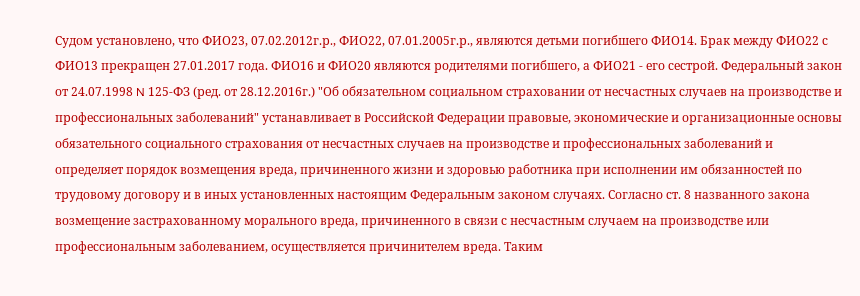Судом установлено, что ФИО23, 07.02.2012г.р., ФИО22, 07.01.2005г.р., являются детьми погибшего ФИО14. Брак между ФИО22 с ФИО13 прекращен 27.01.2017 года. ФИО16 и ФИО20 являются родителями погибшего, а ФИО21 - его сестрой. Федеральный закон от 24.07.1998 N 125-ФЗ (ред. от 28.12.2016г.) "Об обязательном социальном страховании от несчастных случаев на производстве и профессиональных заболеваний" устанавливает в Российской Федерации правовые, экономические и организационные основы обязательного социального страхования от несчастных случаев на производстве и профессиональных заболеваний и определяет порядок возмещения вреда, причиненного жизни и здоровью работника при исполнении им обязанностей по трудовому договору и в иных установленных настоящим Федеральным законом случаях. Согласно ст. 8 названного закона возмещение застрахованному морального вреда, причиненного в связи с несчастным случаем на производстве или профессиональным заболеванием, осуществляется причинителем вреда. Таким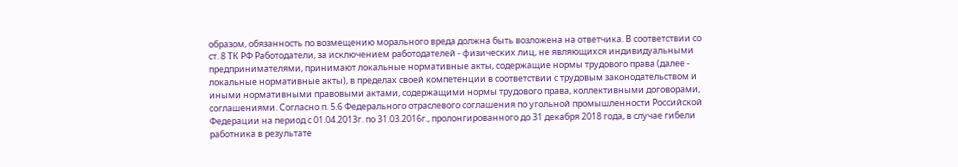образом, обязанность по возмещению морального вреда должна быть возложена на ответчика. В соответствии со ст. 8 ТК РФ Работодатели, за исключением работодателей - физических лиц, не являющихся индивидуальными предпринимателями, принимают локальные нормативные акты, содержащие нормы трудового права (далее - локальные нормативные акты), в пределах своей компетенции в соответствии с трудовым законодательством и иными нормативными правовыми актами, содержащими нормы трудового права, коллективными договорами, соглашениями. Согласно п. 5.6 Федерального отраслевого соглашения по угольной промышленности Российской Федерации на период с 01.04.2013г. по 31.03.2016г., пролонгированного до 31 декабря 2018 года, в случае гибели работника в результате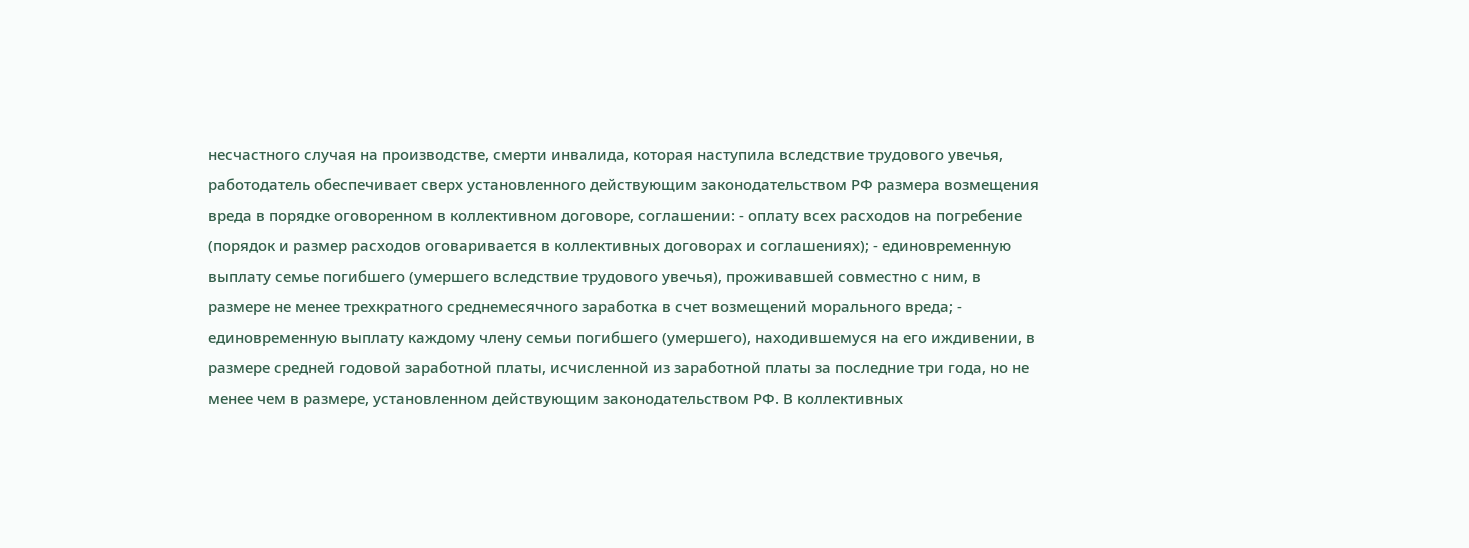несчастного случая на производстве, смерти инвалида, которая наступила вследствие трудового увечья, работодатель обеспечивает сверх установленного действующим законодательством РФ размера возмещения вреда в порядке оговоренном в коллективном договоре, соглашении: - оплату всех расходов на погребение (порядок и размер расходов оговаривается в коллективных договорах и соглашениях); - единовременную выплату семье погибшего (умершего вследствие трудового увечья), проживавшей совместно с ним, в размере не менее трехкратного среднемесячного заработка в счет возмещений морального вреда; - единовременную выплату каждому члену семьи погибшего (умершего), находившемуся на его иждивении, в размере средней годовой заработной платы, исчисленной из заработной платы за последние три года, но не менее чем в размере, установленном действующим законодательством РФ. В коллективных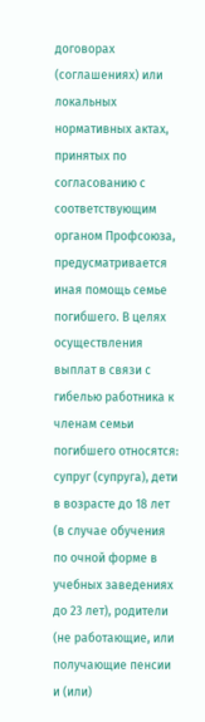договорах (соглашениях) или локальных нормативных актах, принятых по согласованию с соответствующим органом Профсоюза, предусматривается иная помощь семье погибшего. В целях осуществления выплат в связи с гибелью работника к членам семьи погибшего относятся: супруг (супруга), дети в возрасте до 18 лет (в случае обучения по очной форме в учебных заведениях до 23 лет), родители (не работающие, или получающие пенсии и (или)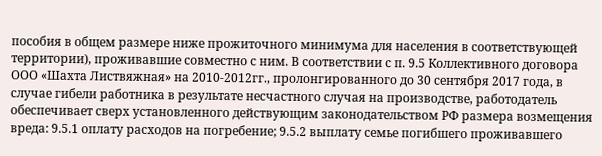пособия в общем размере ниже прожиточного минимума для населения в соответствующей территории), проживавшие совместно с ним. В соответствии с п. 9.5 Коллективного договора ООО «Шахта Листвяжная» на 2010-2012гг., пролонгированного до 30 сентября 2017 года, в случае гибели работника в результате несчастного случая на производстве, работодатель обеспечивает сверх установленного действующим законодательством РФ размера возмещения вреда: 9.5.1 оплату расходов на погребение; 9.5.2 выплату семье погибшего проживавшего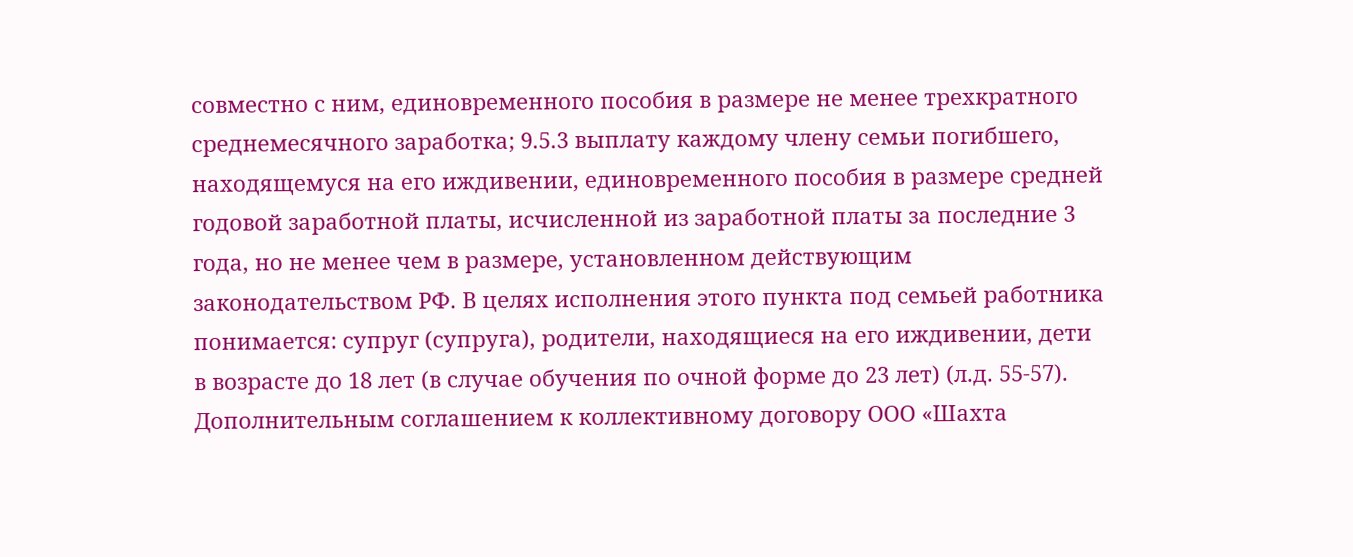совместно с ним, единовременного пособия в размере не менее трехкратного среднемесячного заработка; 9.5.3 выплату каждому члену семьи погибшего, находящемуся на его иждивении, единовременного пособия в размере средней годовой заработной платы, исчисленной из заработной платы за последние 3 года, но не менее чем в размере, установленном действующим законодательством РФ. В целях исполнения этого пункта под семьей работника понимается: супруг (супруга), родители, находящиеся на его иждивении, дети в возрасте до 18 лет (в случае обучения по очной форме до 23 лет) (л.д. 55-57). Дополнительным соглашением к коллективному договору ООО «Шахта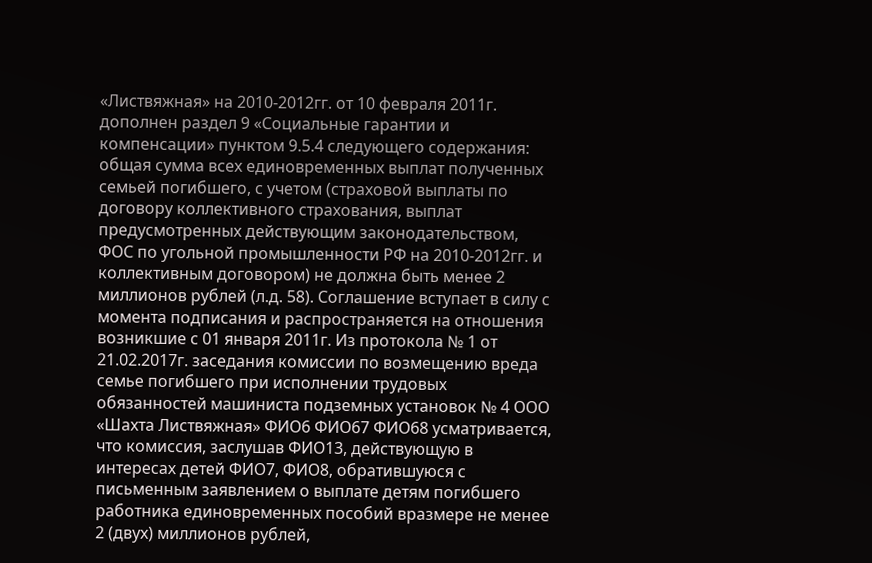«Листвяжная» на 2010-2012гг. от 10 февраля 2011г. дополнен раздел 9 «Социальные гарантии и компенсации» пунктом 9.5.4 следующего содержания: общая сумма всех единовременных выплат полученных семьей погибшего, с учетом (страховой выплаты по договору коллективного страхования, выплат предусмотренных действующим законодательством, ФОС по угольной промышленности РФ на 2010-2012гг. и коллективным договором) не должна быть менее 2 миллионов рублей (л.д. 58). Соглашение вступает в силу с момента подписания и распространяется на отношения возникшие с 01 января 2011г. Из протокола № 1 от 21.02.2017г. заседания комиссии по возмещению вреда семье погибшего при исполнении трудовых обязанностей машиниста подземных установок № 4 ООО «Шахта Листвяжная» ФИО6 ФИО67 ФИО68 усматривается, что комиссия, заслушав ФИО13, действующую в интересах детей ФИО7, ФИО8, обратившуюся с письменным заявлением о выплате детям погибшего работника единовременных пособий вразмере не менее 2 (двух) миллионов рублей,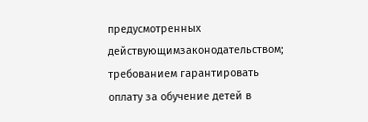предусмотренных действующимзаконодательством; требованием гарантировать оплату за обучение детей в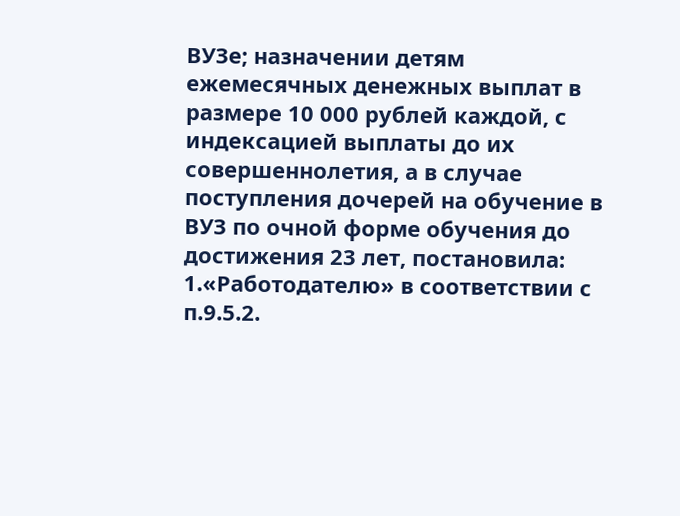ВУЗе; назначении детям ежемесячных денежных выплат в размере 10 000 рублей каждой, с индексацией выплаты до их совершеннолетия, а в случае поступления дочерей на обучение в ВУЗ по очной форме обучения до достижения 23 лет, постановила: 1.«Работодателю» в соответствии с п.9.5.2.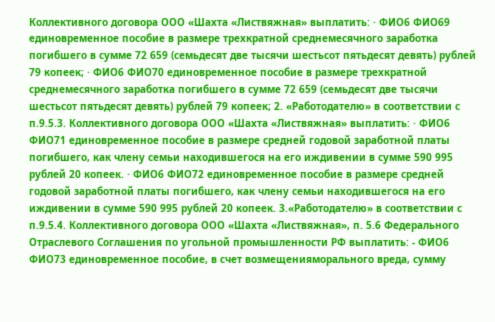Коллективного договора ООО «Шахта «Листвяжная» выплатить: · ФИО6 ФИО69 единовременное пособие в размере трехкратной среднемесячного заработка погибшего в сумме 72 659 (семьдесят две тысячи шестьсот пятьдесят девять) рублей 79 копеек; · ФИО6 ФИО70 единовременное пособие в размере трехкратной среднемесячного заработка погибшего в сумме 72 659 (семьдесят две тысячи шестьсот пятьдесят девять) рублей 79 копеек; 2. «Работодателю» в соответствии с п.9.5.3. Коллективного договора ООО «Шахта «Листвяжная» выплатить: · ФИО6 ФИО71 единовременное пособие в размере средней годовой заработной платы погибшего, как члену семьи находившегося на его иждивении в сумме 590 995 рублей 20 копеек. · ФИО6 ФИО72 единовременное пособие в размере средней годовой заработной платы погибшего, как члену семьи находившегося на его иждивении в сумме 590 995 рублей 20 копеек. 3.«Работодателю» в соответствии с п.9.5.4. Коллективного договора ООО «Шахта «Листвяжная», п. 5.6 Федерального Отраслевого Соглашения по угольной промышленности РФ выплатить: - ФИО6 ФИО73 единовременное пособие, в счет возмещенияморального вреда, сумму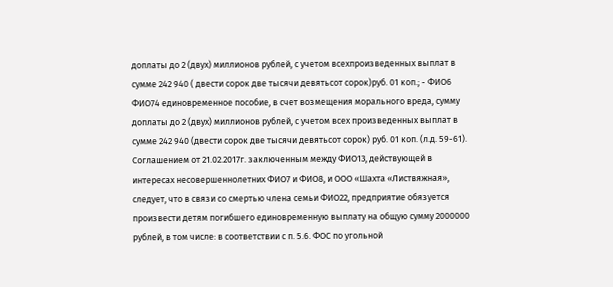доплаты до 2 (двух) миллионов рублей, с учетом всехпроизведенных выплат в сумме 242 940 ( двести сорок две тысячи девятьсот сорок)руб. 01 коп.; - ФИО6 ФИО74 единовременное пособие, в счет возмещения морального вреда, сумму доплаты до 2 (двух) миллионов рублей, с учетом всех произведенных выплат в сумме 242 940 (двести сорок две тысячи девятьсот сорок) руб. 01 коп. (л.д. 59-61). Соглашением от 21.02.2017г. заключенным между ФИО13, действующей в интересах несовершеннолетних ФИО7 и ФИО8, и ООО «Шахта «Листвяжная», следует, что в связи со смертью члена семьи ФИО22, предприятие обязуется произвести детям погибшего единовременную выплату на общую сумму 2000000 рублей, в том числе: в соответствии с п. 5.6. ФОС по угольной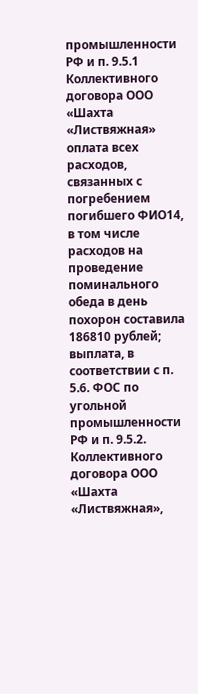промышленности РФ и п. 9.5.1 Коллективного договора ООО «Шахта «Листвяжная» оплата всех расходов, связанных с погребением погибшего ФИО14, в том числе расходов на проведение поминального обеда в день похорон составила 186810 рублей; выплата, в соответствии с п. 5.6. ФОС по угольной промышленности РФ и п. 9.5.2. Коллективного договора ООО «Шахта «Листвяжная»,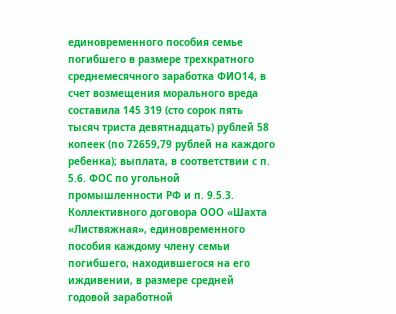единовременного пособия семье погибшего в размере трехкратного среднемесячного заработка ФИО14, в счет возмещения морального вреда составила 145 319 (сто сорок пять тысяч триста девятнадцать) рублей 58 копеек (по 72659,79 рублей на каждого ребенка); выплата, в соответствии с п. 5.6. ФОС по угольной промышленности РФ и п. 9.5.3. Коллективного договора ООО «Шахта «Листвяжная», единовременного пособия каждому члену семьи погибшего, находившегося на его иждивении, в размере средней годовой заработной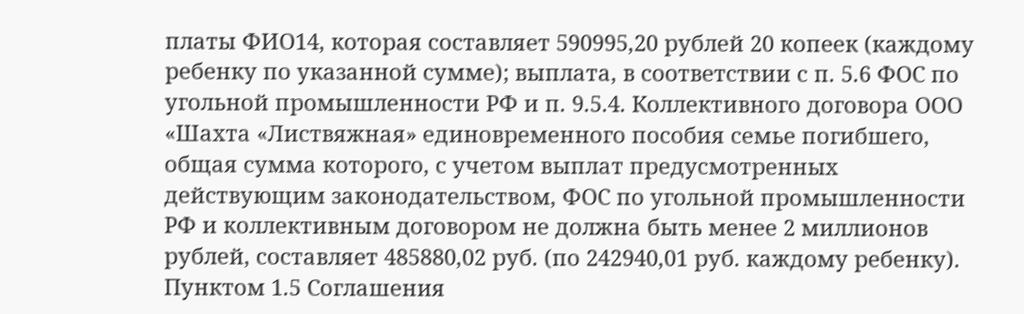платы ФИО14, которая составляет 590995,20 рублей 20 копеек (каждому ребенку по указанной сумме); выплата, в соответствии с п. 5.6 ФОС по угольной промышленности РФ и п. 9.5.4. Коллективного договора ООО «Шахта «Листвяжная» единовременного пособия семье погибшего, общая сумма которого, с учетом выплат предусмотренных действующим законодательством, ФОС по угольной промышленности РФ и коллективным договором не должна быть менее 2 миллионов рублей, составляет 485880,02 руб. (по 242940,01 руб. каждому ребенку). Пунктом 1.5 Соглашения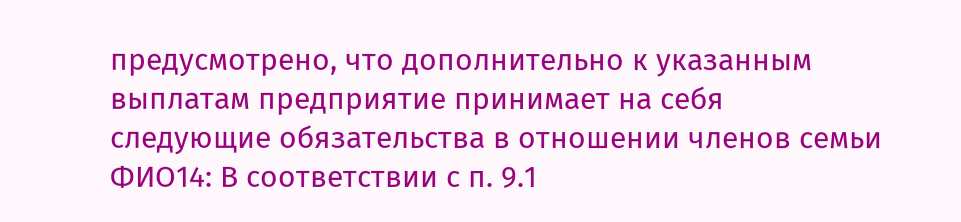предусмотрено, что дополнительно к указанным выплатам предприятие принимает на себя следующие обязательства в отношении членов семьи ФИО14: В соответствии с п. 9.1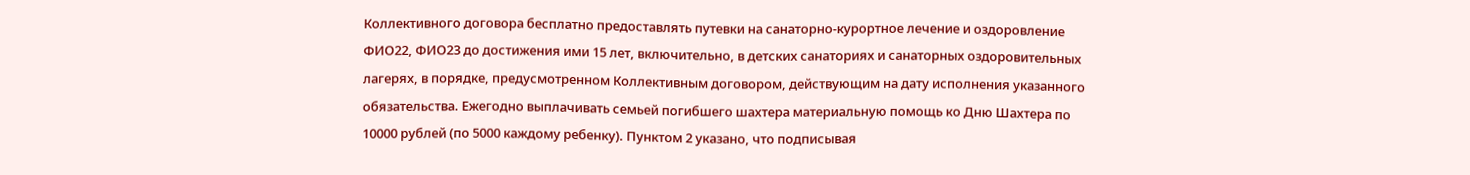Коллективного договора бесплатно предоставлять путевки на санаторно-курортное лечение и оздоровление ФИО22, ФИО23 до достижения ими 15 лет, включительно, в детских санаториях и санаторных оздоровительных лагерях, в порядке, предусмотренном Коллективным договором, действующим на дату исполнения указанного обязательства. Ежегодно выплачивать семьей погибшего шахтера материальную помощь ко Дню Шахтера по 10000 рублей (по 5000 каждому ребенку). Пунктом 2 указано, что подписывая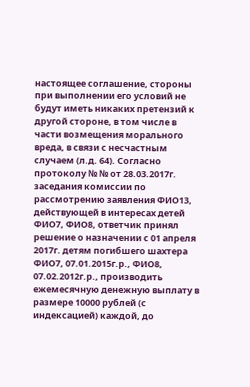настоящее соглашение, стороны при выполнении его условий не будут иметь никаких претензий к другой стороне, в том числе в части возмещения морального вреда, в связи с несчастным случаем (л.д. 64). Согласно протоколу № № от 28.03.2017г. заседания комиссии по рассмотрению заявления ФИО13, действующей в интересах детей ФИО7, ФИО8, ответчик принял решение о назначении с 01 апреля 2017г. детям погибшего шахтера ФИО7, 07.01.2015г.р., ФИО8, 07.02.2012г.р., производить ежемесячную денежную выплату в размере 10000 рублей (с индексацией) каждой, до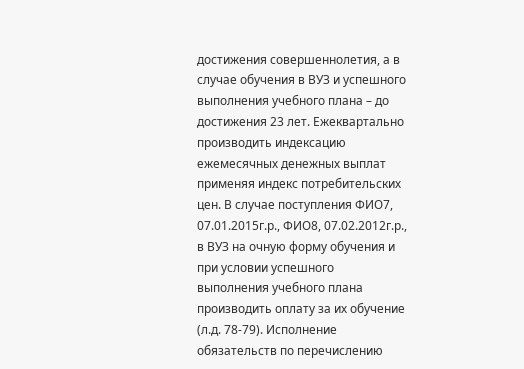достижения совершеннолетия, а в случае обучения в ВУЗ и успешного выполнения учебного плана – до достижения 23 лет. Ежеквартально производить индексацию ежемесячных денежных выплат применяя индекс потребительских цен. В случае поступления ФИО7, 07.01.2015г.р., ФИО8, 07.02.2012г.р., в ВУЗ на очную форму обучения и при условии успешного выполнения учебного плана производить оплату за их обучение (л.д. 78-79). Исполнение обязательств по перечислению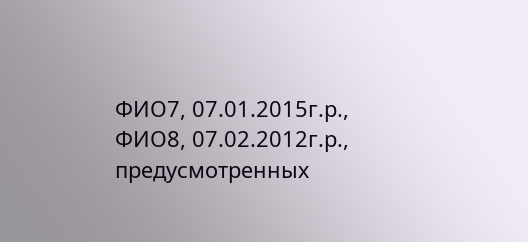ФИО7, 07.01.2015г.р., ФИО8, 07.02.2012г.р., предусмотренных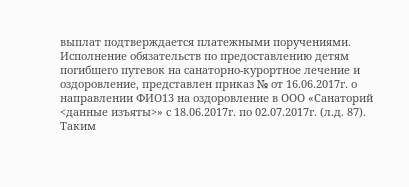выплат подтверждается платежными поручениями. Исполнение обязательств по предоставлению детям погибшего путевок на санаторно-курортное лечение и оздоровление, представлен приказ № от 16.06.2017г. о направлении ФИО13 на оздоровление в ООО «Санаторий <данные изъяты>» с 18.06.2017г. по 02.07.2017г. (л.д. 87). Таким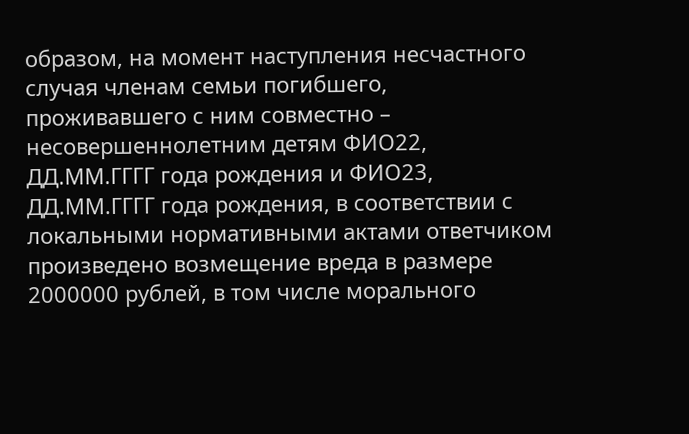образом, на момент наступления несчастного случая членам семьи погибшего, проживавшего с ним совместно – несовершеннолетним детям ФИО22, ДД.ММ.ГГГГ года рождения и ФИО23, ДД.ММ.ГГГГ года рождения, в соответствии с локальными нормативными актами ответчиком произведено возмещение вреда в размере 2000000 рублей, в том числе морального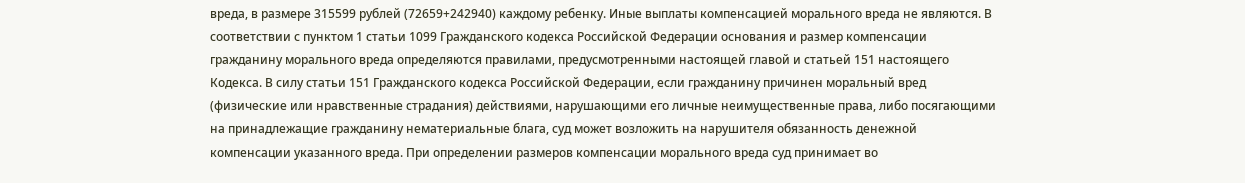вреда, в размере 315599 рублей (72659+242940) каждому ребенку. Иные выплаты компенсацией морального вреда не являются. В соответствии с пунктом 1 статьи 1099 Гражданского кодекса Российской Федерации основания и размер компенсации гражданину морального вреда определяются правилами, предусмотренными настоящей главой и статьей 151 настоящего Кодекса. В силу статьи 151 Гражданского кодекса Российской Федерации, если гражданину причинен моральный вред (физические или нравственные страдания) действиями, нарушающими его личные неимущественные права, либо посягающими на принадлежащие гражданину нематериальные блага, суд может возложить на нарушителя обязанность денежной компенсации указанного вреда. При определении размеров компенсации морального вреда суд принимает во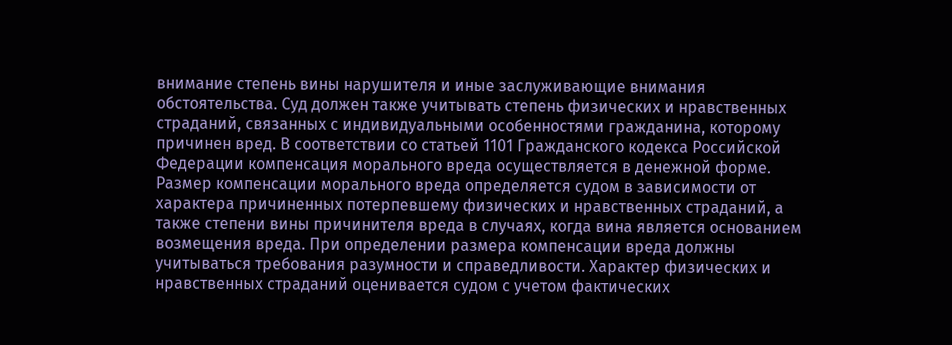внимание степень вины нарушителя и иные заслуживающие внимания обстоятельства. Суд должен также учитывать степень физических и нравственных страданий, связанных с индивидуальными особенностями гражданина, которому причинен вред. В соответствии со статьей 1101 Гражданского кодекса Российской Федерации компенсация морального вреда осуществляется в денежной форме. Размер компенсации морального вреда определяется судом в зависимости от характера причиненных потерпевшему физических и нравственных страданий, а также степени вины причинителя вреда в случаях, когда вина является основанием возмещения вреда. При определении размера компенсации вреда должны учитываться требования разумности и справедливости. Характер физических и нравственных страданий оценивается судом с учетом фактических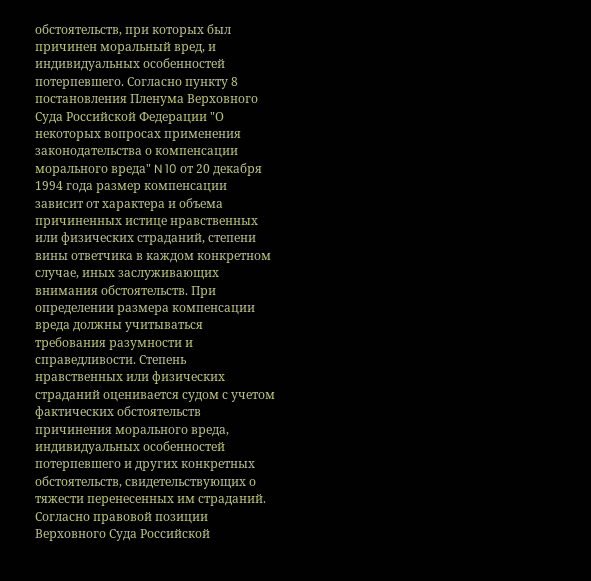обстоятельств, при которых был причинен моральный вред, и индивидуальных особенностей потерпевшего. Согласно пункту 8 постановления Пленума Верховного Суда Российской Федерации "О некоторых вопросах применения законодательства о компенсации морального вреда" N 10 от 20 декабря 1994 года размер компенсации зависит от характера и объема причиненных истице нравственных или физических страданий, степени вины ответчика в каждом конкретном случае, иных заслуживающих внимания обстоятельств. При определении размера компенсации вреда должны учитываться требования разумности и справедливости. Степень нравственных или физических страданий оценивается судом с учетом фактических обстоятельств причинения морального вреда, индивидуальных особенностей потерпевшего и других конкретных обстоятельств, свидетельствующих о тяжести перенесенных им страданий. Согласно правовой позиции Верховного Суда Российской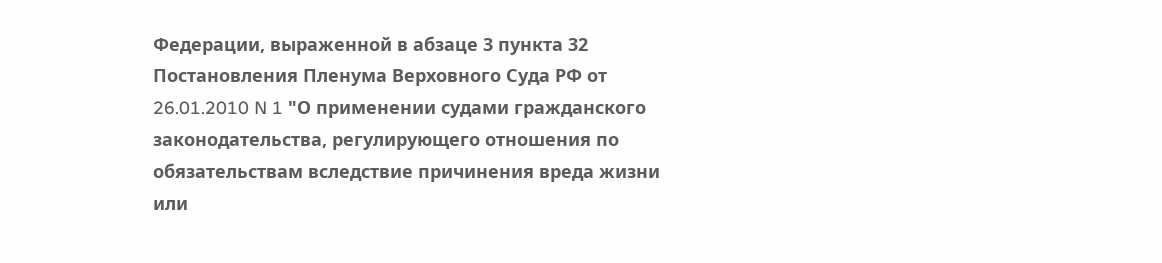Федерации, выраженной в абзаце 3 пункта 32 Постановления Пленума Верховного Суда РФ от 26.01.2010 N 1 "О применении судами гражданского законодательства, регулирующего отношения по обязательствам вследствие причинения вреда жизни или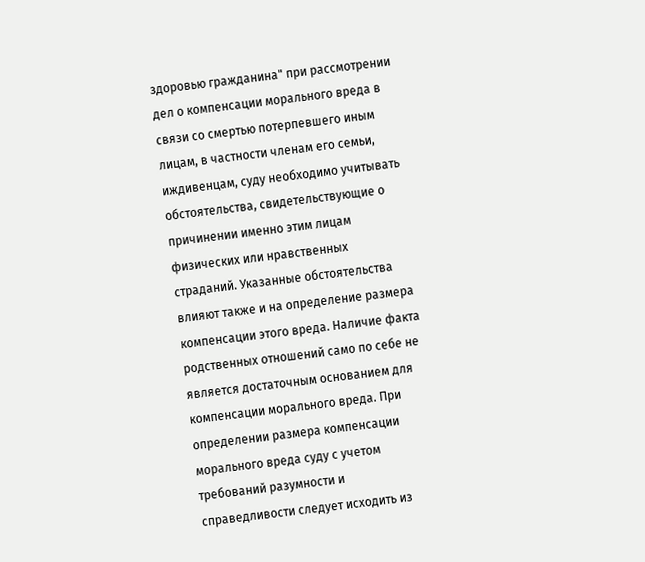здоровью гражданина" при рассмотрении дел о компенсации морального вреда в связи со смертью потерпевшего иным лицам, в частности членам его семьи, иждивенцам, суду необходимо учитывать обстоятельства, свидетельствующие о причинении именно этим лицам физических или нравственных страданий. Указанные обстоятельства влияют также и на определение размера компенсации этого вреда. Наличие факта родственных отношений само по себе не является достаточным основанием для компенсации морального вреда. При определении размера компенсации морального вреда суду с учетом требований разумности и справедливости следует исходить из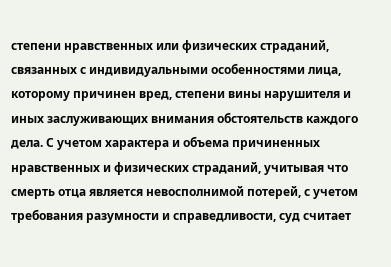степени нравственных или физических страданий, связанных с индивидуальными особенностями лица, которому причинен вред, степени вины нарушителя и иных заслуживающих внимания обстоятельств каждого дела. С учетом характера и объема причиненных нравственных и физических страданий, учитывая что смерть отца является невосполнимой потерей, с учетом требования разумности и справедливости, суд считает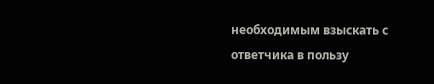необходимым взыскать с ответчика в пользу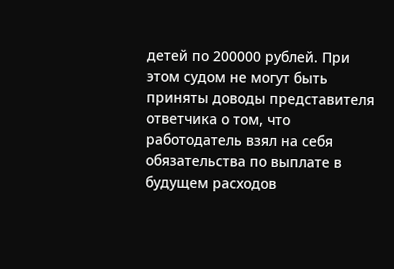детей по 200000 рублей. При этом судом не могут быть приняты доводы представителя ответчика о том, что работодатель взял на себя обязательства по выплате в будущем расходов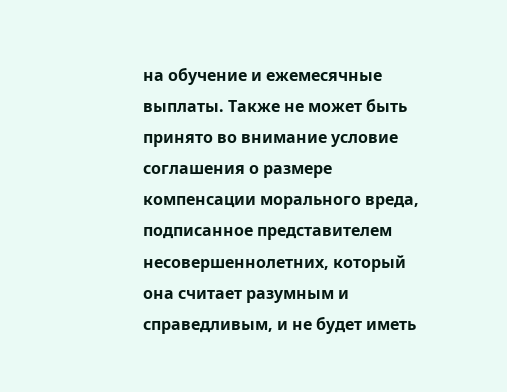на обучение и ежемесячные выплаты. Также не может быть принято во внимание условие соглашения о размере компенсации морального вреда, подписанное представителем несовершеннолетних, который она считает разумным и справедливым, и не будет иметь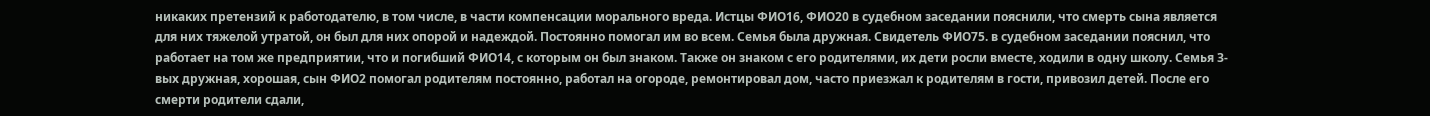никаких претензий к работодателю, в том числе, в части компенсации морального вреда. Истцы ФИО16, ФИО20 в судебном заседании пояснили, что смерть сына является для них тяжелой утратой, он был для них опорой и надеждой. Постоянно помогал им во всем. Семья была дружная. Свидетель ФИО75. в судебном заседании пояснил, что работает на том же предприятии, что и погибший ФИО14, с которым он был знаком. Также он знаком с его родителями, их дети росли вместе, ходили в одну школу. Семья З-вых дружная, хорошая, сын ФИО2 помогал родителям постоянно, работал на огороде, ремонтировал дом, часто приезжал к родителям в гости, привозил детей. После его смерти родители сдали,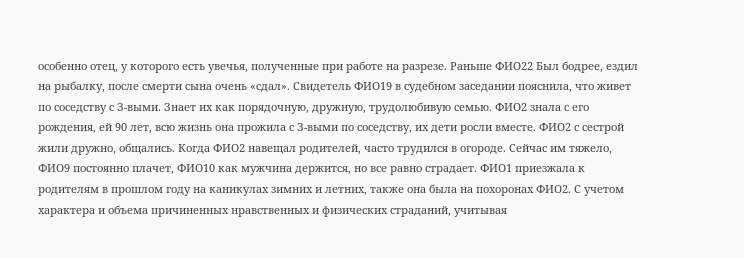особенно отец, у которого есть увечья, полученные при работе на разрезе. Раньше ФИО22 Был бодрее, ездил на рыбалку, после смерти сына очень «сдал». Свидетель ФИО19 в судебном заседании пояснила, что живет по соседству с З-выми. Знает их как порядочную, дружную, трудолюбивую семью. ФИО2 знала с его рождения, ей 90 лет, всю жизнь она прожила с З-выми по соседству, их дети росли вместе. ФИО2 с сестрой жили дружно, общались. Когда ФИО2 навещал родителей, часто трудился в огороде. Сейчас им тяжело, ФИО9 постоянно плачет, ФИО10 как мужчина держится, но все равно страдает. ФИО1 приезжала к родителям в прошлом году на каникулах зимних и летних, также она была на похоронах ФИО2. С учетом характера и объема причиненных нравственных и физических страданий, учитывая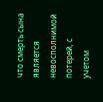что смерть сына является невосполнимой потерей, с учетом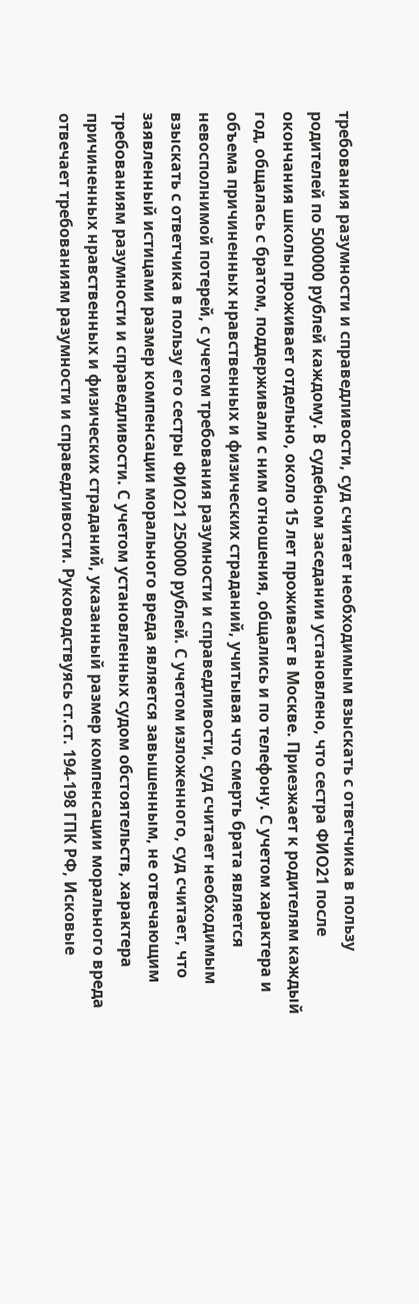требования разумности и справедливости, суд считает необходимым взыскать с ответчика в пользу родителей по 500000 рублей каждому. В судебном заседании установлено, что сестра ФИО21 после окончания школы проживает отдельно, около 15 лет проживает в Москве. Приезжает к родителям каждый год, общалась с братом, поддерживали с ним отношения, общались и по телефону. С учетом характера и объема причиненных нравственных и физических страданий, учитывая что смерть брата является невосполнимой потерей, с учетом требования разумности и справедливости, суд считает необходимым взыскать с ответчика в пользу его сестры ФИО21 250000 рублей. С учетом изложенного, суд считает, что заявленный истицами размер компенсации морального вреда является завышенным, не отвечающим требованиям разумности и справедливости. С учетом установленных судом обстоятельств, характера причиненных нравственных и физических страданий, указанный размер компенсации морального вреда отвечает требованиям разумности и справедливости. Руководствуясь ст.ст. 194-198 ГПК РФ, Исковые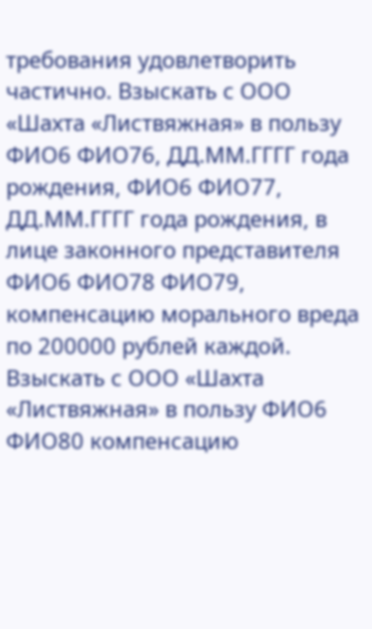требования удовлетворить частично. Взыскать с ООО «Шахта «Листвяжная» в пользу ФИО6 ФИО76, ДД.ММ.ГГГГ года рождения, ФИО6 ФИО77, ДД.ММ.ГГГГ года рождения, в лице законного представителя ФИО6 ФИО78 ФИО79, компенсацию морального вреда по 200000 рублей каждой. Взыскать с ООО «Шахта «Листвяжная» в пользу ФИО6 ФИО80 компенсацию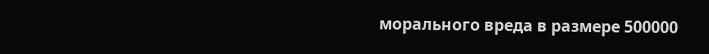морального вреда в размере 500000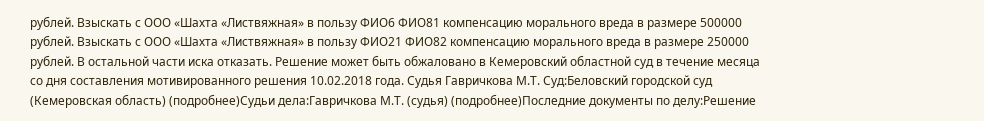рублей. Взыскать с ООО «Шахта «Листвяжная» в пользу ФИО6 ФИО81 компенсацию морального вреда в размере 500000 рублей. Взыскать с ООО «Шахта «Листвяжная» в пользу ФИО21 ФИО82 компенсацию морального вреда в размере 250000 рублей. В остальной части иска отказать. Решение может быть обжаловано в Кемеровский областной суд в течение месяца со дня составления мотивированного решения 10.02.2018 года. Судья Гавричкова М.Т. Суд:Беловский городской суд (Кемеровская область) (подробнее)Судьи дела:Гавричкова М.Т. (судья) (подробнее)Последние документы по делу:Решение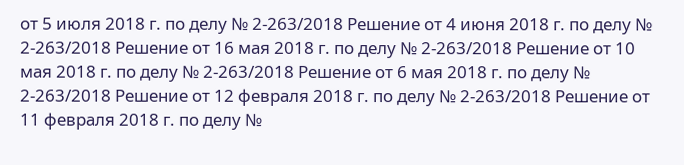от 5 июля 2018 г. по делу № 2-263/2018 Решение от 4 июня 2018 г. по делу № 2-263/2018 Решение от 16 мая 2018 г. по делу № 2-263/2018 Решение от 10 мая 2018 г. по делу № 2-263/2018 Решение от 6 мая 2018 г. по делу № 2-263/2018 Решение от 12 февраля 2018 г. по делу № 2-263/2018 Решение от 11 февраля 2018 г. по делу №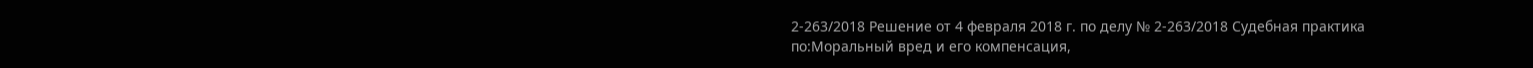2-263/2018 Решение от 4 февраля 2018 г. по делу № 2-263/2018 Судебная практика по:Моральный вред и его компенсация,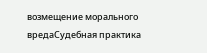возмещение морального вредаСудебная практика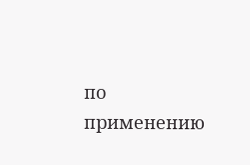по применению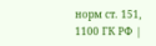норм ст. 151, 1100 ГК РФ |